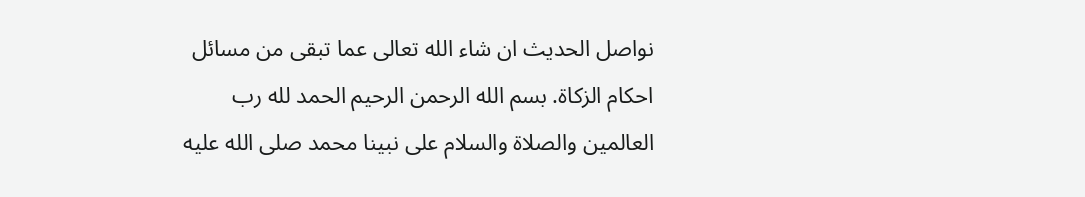نواصل الحديث ان شاء الله تعالى عما تبقى من مسائل احكام الزكاة. بسم الله الرحمن الرحيم الحمد لله رب العالمين والصلاة والسلام على نبينا محمد صلى الله عليه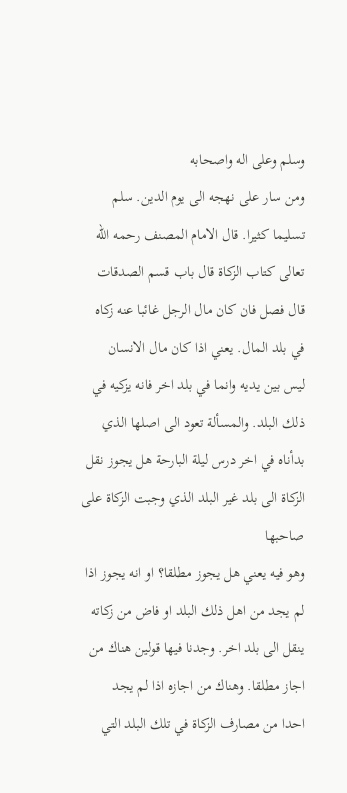وسلم وعلى اله واصحابه
ومن سار على نهجه الى يوم الدين. سلم تسليما كثيرا. قال الامام المصنف رحمه الله تعالى كتاب الزكاة قال باب قسم الصدقات قال فصل فان كان مال الرجل غائبا عنه زكاه في بلد المال. يعني اذا كان مال الانسان
ليس بين يديه وانما في بلد اخر فانه يزكيه في ذلك البلد. والمسألة تعود الى اصلها الذي بدأناه في اخر درس ليلة البارحة هل يجوز نقل الزكاة الى بلد غير البلد الذي وجبت الزكاة على صاحبها
وهو فيه يعني هل يجوز مطلقا؟ او انه يجوز اذا لم يجد من اهل ذلك البلد او فاض من زكاته ينقل الى بلد اخر. وجدنا فيها قولين هناك من اجاز مطلقا. وهناك من اجازه اذا لم يجد
احدا من مصارف الزكاة في تلك البلد التي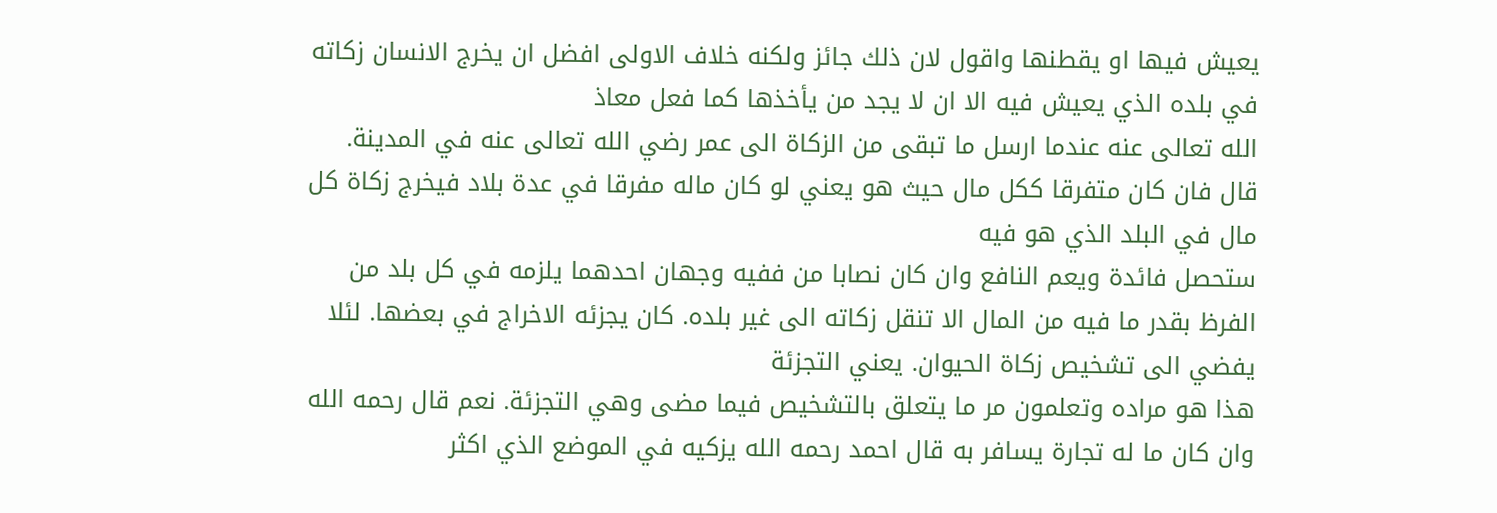يعيش فيها او يقطنها واقول لان ذلك جائز ولكنه خلاف الاولى افضل ان يخرج الانسان زكاته في بلده الذي يعيش فيه الا ان لا يجد من يأخذها كما فعل معاذ
الله تعالى عنه عندما ارسل ما تبقى من الزكاة الى عمر رضي الله تعالى عنه في المدينة. قال فان كان متفرقا ككل مال حيث هو يعني لو كان ماله مفرقا في عدة بلاد فيخرج زكاة كل مال في البلد الذي هو فيه
ستحصل فائدة ويعم النافع وان كان نصابا من ففيه وجهان احدهما يلزمه في كل بلد من الفرظ بقدر ما فيه من المال الا تنقل زكاته الى غير بلده. كان يجزئه الاخراج في بعضها. لئلا يفضي الى تشخيص زكاة الحيوان. يعني التجزئة
هذا هو مراده وتعلمون مر ما يتعلق بالتشخيص فيما مضى وهي التجزئة. نعم قال رحمه الله وان كان ما له تجارة يسافر به قال احمد رحمه الله يزكيه في الموضع الذي اكثر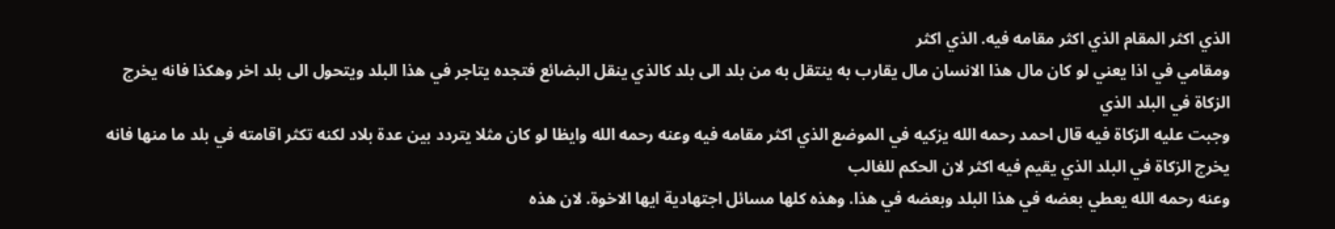الذي اكثر المقام الذي اكثر مقامه فيه. الذي اكثر
ومقامي في اذا يعني لو كان مال هذا الانسان مال يقارب به ينتقل به من بلد الى بلد كالذي ينقل البضائع فتجده يتاجر في هذا البلد ويتحول الى بلد اخر وهكذا فانه يخرج الزكاة في البلد الذي
وجبت عليه الزكاة فيه قال احمد رحمه الله يزكيه في الموضع الذي اكثر مقامه فيه وعنه رحمه الله وايظا لو كان مثلا يتردد بين عدة بلاد لكنه تكثر اقامته في بلد ما منها فانه يخرج الزكاة في البلد الذي يقيم فيه اكثر لان الحكم للغالب
وعنه رحمه الله يعطي بعضه في هذا البلد وبعضه في هذا. وهذه كلها مسائل اجتهادية ايها الاخوة. لان هذه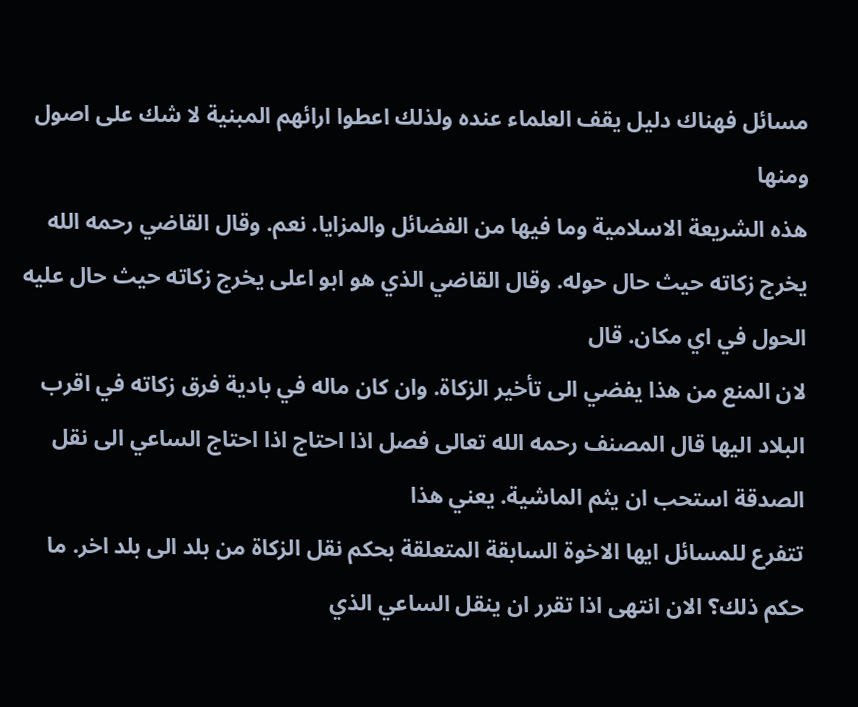مسائل فهناك دليل يقف العلماء عنده ولذلك اعطوا ارائهم المبنية لا شك على اصول ومنها
هذه الشريعة الاسلامية وما فيها من الفضائل والمزايا. نعم. وقال القاضي رحمه الله يخرج زكاته حيث حال حوله. وقال القاضي الذي هو ابو اعلى يخرج زكاته حيث حال عليه الحول في اي مكان. قال
لان المنع من هذا يفضي الى تأخير الزكاة. وان كان ماله في بادية فرق زكاته في اقرب البلاد اليها قال المصنف رحمه الله تعالى فصل اذا احتاج اذا احتاج الساعي الى نقل الصدقة استحب ان يثم الماشية. يعني هذا
تتفرع للمسائل ايها الاخوة السابقة المتعلقة بحكم نقل الزكاة من بلد الى بلد اخر. ما حكم ذلك؟ الان انتهى اذا تقرر ان ينقل الساعي الذي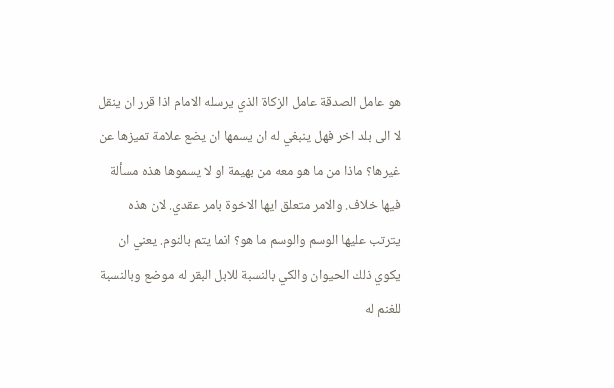هو عامل الصدقة عامل الزكاة الذي يرسله الامام اذا قرر ان ينقل
لا الى بلد اخر فهل ينبغي له ان يسمها ان يضع علامة تميزها عن غيرها؟ ماذا من ما هو معه من بهيمة او لا يسموها هذه مسألة فيها خلاف. والامر متعلق ايها الاخوة بامر عقدي. لان هذه
يترتب عليها الوسم والوسم ما هو؟ انما يتم بالنوم. يعني ان يكوي ذلك الحيوان والكي بالنسبة للابل البقر له موضع وبالنسبة للغنم له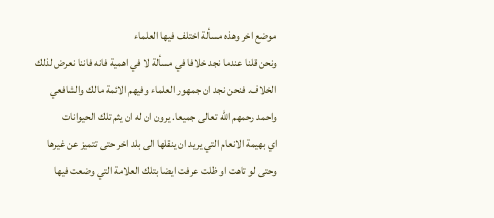موضع اخر وهذه مسألة اختلف فيها العلماء
ونحن قلنا عندما نجد خلافا في مسألة لا في اهمية فانه فاننا نعرض لذلك الخلاف. فنحن نجد ان جمهور العلماء وفيهم الائمة مالك والشافعي واحمد رحمهم الله تعالى جميعا. يرون ان له ان يثم تلك الحيوانات
اي بهيمة الانعام التي يريد ان ينقلها الى بلد اخر حتى تتميز عن غيرها وحتى لو تاهت او ظلت عرفت ايضا بتلك العلامة التي وضعت فيها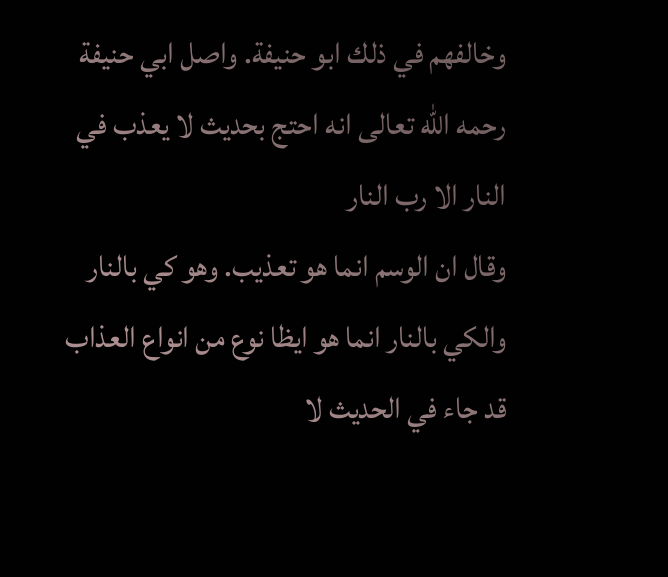وخالفهم في ذلك ابو حنيفة. واصل ابي حنيفة رحمه الله تعالى انه احتج بحديث لا يعذب في النار الا رب النار
وقال ان الوسم انما هو تعذيب. وهو كي بالنار والكي بالنار انما هو ايظا نوع من انواع العذاب قد جاء في الحديث لا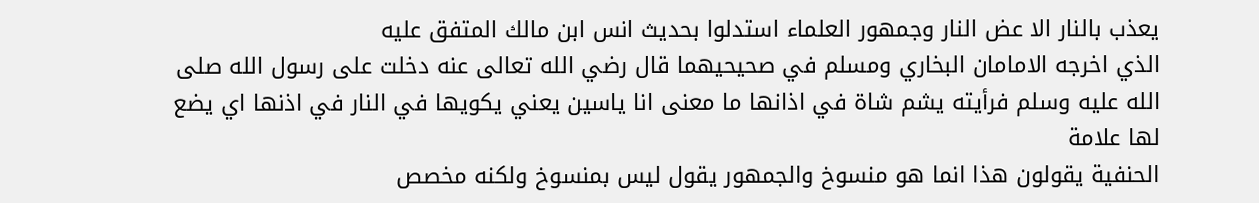يعذب بالنار الا عض النار وجمهور العلماء استدلوا بحديث انس ابن مالك المتفق عليه
الذي اخرجه الامامان البخاري ومسلم في صحيحيهما قال رضي الله تعالى عنه دخلت على رسول الله صلى الله عليه وسلم فرأيته يشم شاة في اذانها ما معنى انا ياسين يعني يكويها في النار في اذنها اي يضع لها علامة
الحنفية يقولون هذا انما هو منسوخ والجمهور يقول ليس بمنسوخ ولكنه مخصص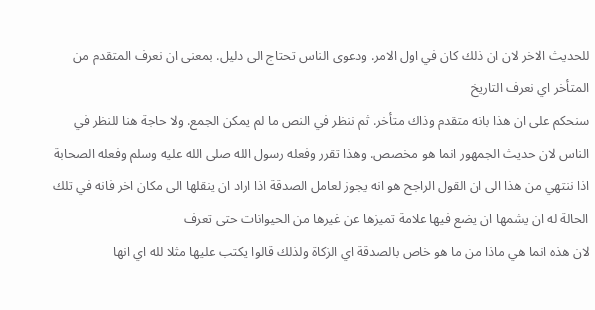للحديث الاخر لان ان ذلك كان في اول الامر. ودعوى الناس تحتاج الى دليل. بمعنى ان نعرف المتقدم من المتأخر اي نعرف التاريخ
سنحكم على ان هذا بانه متقدم وذاك متأخر. ثم ننظر في النص ما لم يمكن الجمع. ولا حاجة هنا للنظر في الناس لان حديث الجمهور انما هو مخصص. وهذا تقرر وفعله رسول الله صلى الله عليه وسلم وفعله الصحابة
اذا ننتهي من هذا الى ان القول الراجح هو انه يجوز لعامل الصدقة اذا اراد ان ينقلها الى مكان اخر فانه في تلك الحالة له ان يشمها ان يضع فيها علامة تميزها عن غيرها من الحيوانات حتى تعرف
لان هذه انما هي ماذا من ما هو خاص بالصدقة اي الزكاة ولذلك قالوا يكتب عليها مثلا لله اي انها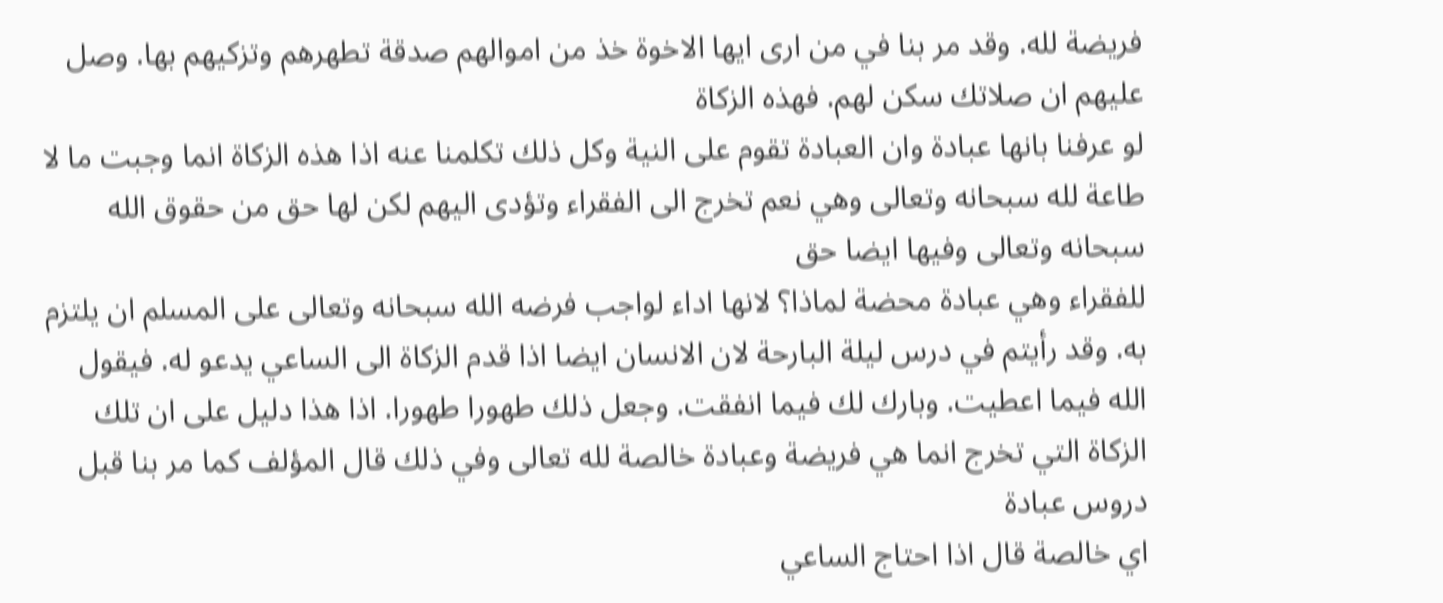فريضة لله. وقد مر بنا في من ارى ايها الاخوة خذ من اموالهم صدقة تطهرهم وتزكيهم بها. وصل عليهم ان صلاتك سكن لهم. فهذه الزكاة
لو عرفنا بانها عبادة وان العبادة تقوم على النية وكل ذلك تكلمنا عنه اذا هذه الزكاة انما وجبت ما لا طاعة لله سبحانه وتعالى وهي نعم تخرج الى الفقراء وتؤدى اليهم لكن لها حق من حقوق الله سبحانه وتعالى وفيها ايضا حق
للفقراء وهي عبادة محضة لماذا؟ لانها اداء لواجب فرضه الله سبحانه وتعالى على المسلم ان يلتزم به. وقد رأيتم في درس ليلة البارحة لان الانسان ايضا اذا قدم الزكاة الى الساعي يدعو له. فيقول
الله فيما اعطيت. وبارك لك فيما انفقت. وجعل ذلك طهورا طهورا. اذا هذا دليل على ان تلك الزكاة التي تخرج انما هي فريضة وعبادة خالصة لله تعالى وفي ذلك قال المؤلف كما مر بنا قبل دروس عبادة
اي خالصة قال اذا احتاج الساعي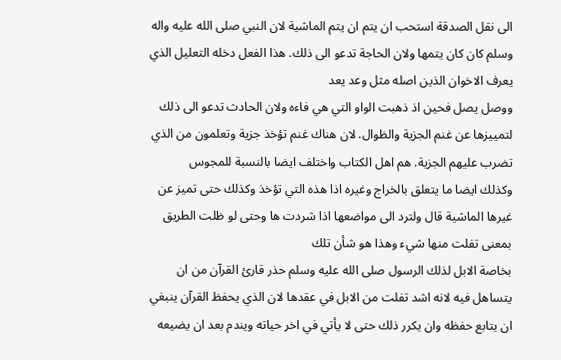الى نقل الصدقة استحب ان يتم ان يتم الماشية لان النبي صلى الله عليه واله وسلم كان كان يتمها ولان الحاجة تدعو الى ذلك. هذا الفعل دخله التعليل الذي يعرف الاخوان الذين اصله مثل وعد يعد
ووصل يصل فحين اذ ذهبت الواو التي هي فاءه ولان الحادث تدعو الى ذلك لتمييزها عن غنم الجزية والظوال. لان هناك غنم تؤخذ جزية وتعلمون من الذي تضرب عليهم الجزية. هم اهل الكتاب واختلف ايضا بالنسبة للمجوس
وكذلك ايضا ما يتعلق بالخراج وغيره اذا هذه التي تؤخذ وكذلك حتى تميز عن غيرها الماشية قال ولترد الى مواضعها اذا شردت ها وحتى لو ظلت الطريق بمعنى تفلت منها شيء وهذا هو شأن تلك
بخاصة الابل لذلك الرسول صلى الله عليه وسلم حذر قارئ القرآن من ان يتساهل فيه لانه اشد تفلت من الابل في عقدها لان الذي يحفظ القرآن ينبغي ان يتابع حفظه وان يكرر ذلك حتى لا يأتي في اخر حياته ويندم بعد ان يضيعه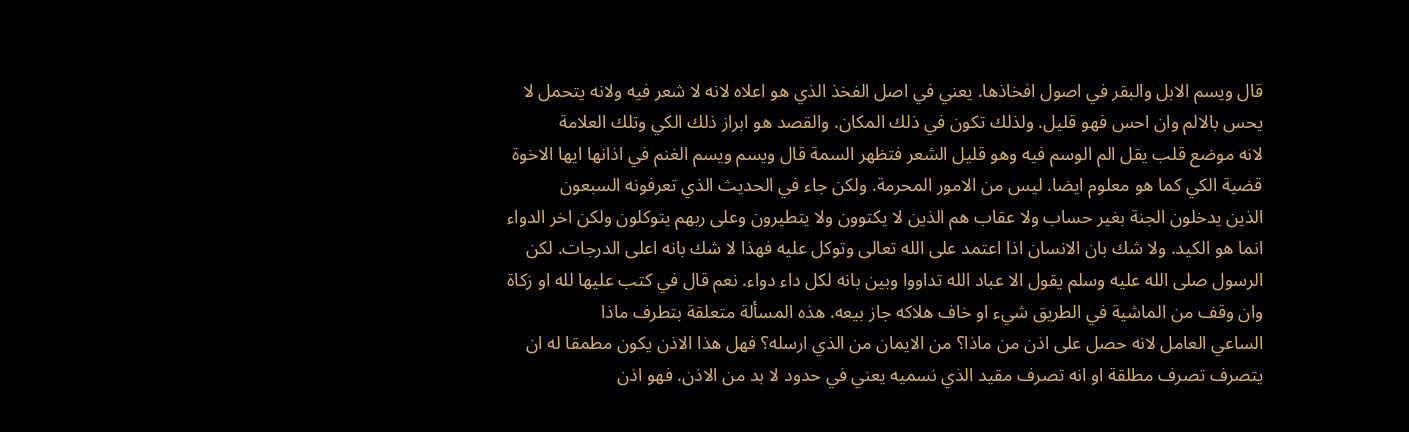قال ويسم الابل والبقر في اصول افخاذها. يعني في اصل الفخذ الذي هو اعلاه لانه لا شعر فيه ولانه يتحمل لا يحس بالالم وان احس فهو قليل. ولذلك تكون في ذلك المكان. والقصد هو ابراز ذلك الكي وتلك العلامة
لانه موضع قلب يقل الم الوسم فيه وهو قليل الشعر فتظهر السمة قال ويسم ويسم الغنم في اذانها ايها الاخوة قضية الكي كما هو معلوم ايضا. ليس من الامور المحرمة. ولكن جاء في الحديث الذي تعرفونه السبعون
الذين يدخلون الجنة بغير حساب ولا عقاب هم الذين لا يكتوون ولا يتطيرون وعلى ربهم يتوكلون ولكن اخر الدواء انما هو الكيد. ولا شك بان الانسان اذا اعتمد على الله تعالى وتوكل عليه فهذا لا شك بانه اعلى الدرجات. لكن
الرسول صلى الله عليه وسلم يقول الا عباد الله تداووا وبين بانه لكل داء دواء. نعم قال في كتب عليها لله او زكاة وان وقف من الماشية في الطريق شيء او خاف هلاكه جاز بيعه. هذه المسألة متعلقة بتطرف ماذا
الساعي العامل لانه حصل على اذن من ماذا؟ من الايمان من الذي ارسله؟ فهل هذا الاذن يكون مطمقا له ان يتصرف تصرف مطلقة او انه تصرف مقيد الذي نسميه يعني في حدود لا بد من الاذن. فهو اذن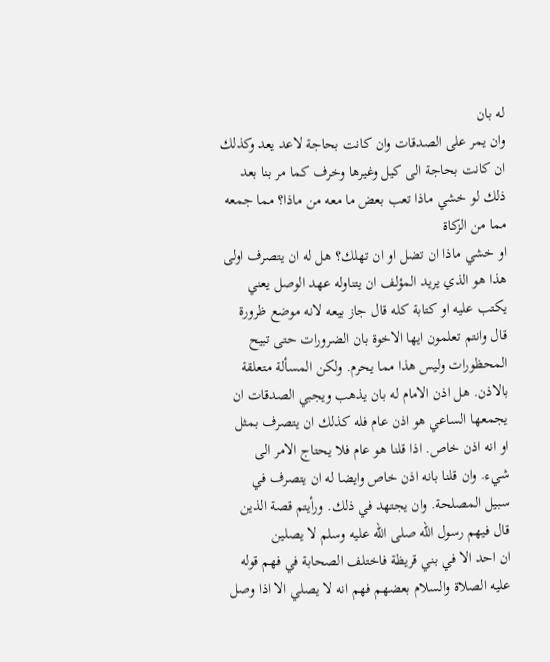له بان
وان يمر على الصدقات وان كانت بحاجة لاعد يعد وكذلك ان كانت بحاجة الى كيل وغيرها وخرف كما مر بنا بعد ذلك لو خشي ماذا تعب بعض ما معه من ماذا؟ مما جمعه مما من الزكاة
او خشي ماذا ان تضل او ان تهلك؟ هل له ان يتصرف اولى هذا هو الذي يريد المؤلف ان يتناوله عهد الوصل يعني يكتب عليه او كتابة كله قال جاز بيعه لانه موضع ظرورة
قال وانتم تعلمون ايها الاخوة بان الضرورات حتى تبيح المحظورات وليس هذا مما يحرم. ولكن المسألة متعلقة بالاذن. هل اذن الامام له بان يذهب ويجبي الصدقات ان يجمعها الساعي هو اذن عام فله كذلك ان يتصرف بمثل
او انه اذن خاص. اذا قلنا هو عام فلا يحتاج الامر الى شيء. وان قلنا بانه اذن خاص وايضا له ان يتصرف في سبيل المصلحة. وان يجتهد في ذلك. ورأيتم قصة الذين قال فيهم رسول الله صلى الله عليه وسلم لا يصلين
ان احد الا في بني قريظة فاختلف الصحابة في فهم قوله عليه الصلاة والسلام بعضهم فهم انه لا يصلي الا اذا وصل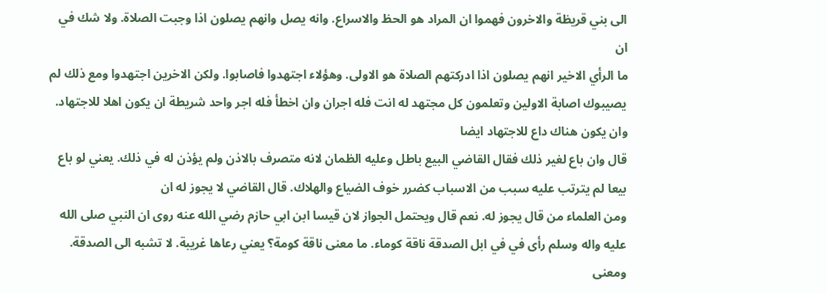الى بني قريظة والاخرون فهموا ان المراد هو الحظ والاسراع. وانه يصل وانهم يصلون اذا وجبت الصلاة. ولا شك في ان
ما الرأي الاخير انهم يصلون اذا ادركتهم الصلاة هو الاولى. وهؤلاء اجتهدوا فاصابوا. ولكن الاخرين اجتهدوا ومع ذلك لم يصيبوك اصابة الاولين وتعلمون كل مجتهد له انت فله اجران وان اخطأ فله اجر واحد شريطة ان يكون اهلا للاجتهاد. وان يكون هناك داع للاجتهاد ايضا
قال وان باع لغير ذلك فقال القاضي البيع باطل وعليه الظمان لانه متصرف بالاذن ولم يؤذن له في ذلك. يعني لو باع بيعا لم يترتب عليه سبب من الاسباب كضرر خوف الضياع والهلاك. قال القاضي لا يجوز له ان
ومن العلماء من قال يجوز له. نعم قال ويحتمل الجواز لان قيسا ابن ابي حازم رضي الله عنه روى ان النبي صلى الله عليه واله وسلم رأى في في ابل الصدقة ناقة كوماء. ما معنى ناقة كومة؟ يعني رعاها غريبة. لا تشبه الى الصدقة. ومعنى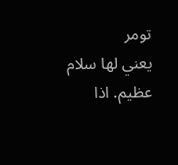تومر
يعني لها سلام عظيم. اذا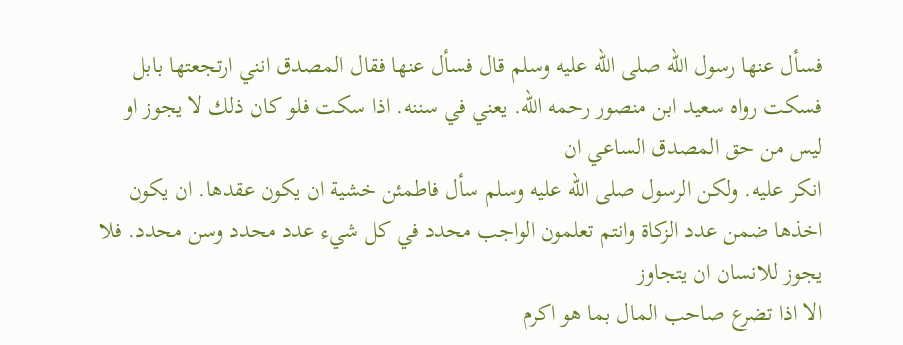فسأل عنها رسول الله صلى الله عليه وسلم قال فسأل عنها فقال المصدق انني ارتجعتها بابل فسكت رواه سعيد ابن منصور رحمه الله. يعني في سننه. اذا سكت فلو كان ذلك لا يجوز او ليس من حق المصدق الساعي ان
انكر عليه. ولكن الرسول صلى الله عليه وسلم سأل فاطمئن خشية ان يكون عقدها. ان يكون اخذها ضمن عدد الزكاة وانتم تعلمون الواجب محدد في كل شيء عدد محدد وسن محدد. فلا يجوز للانسان ان يتجاوز
الا اذا تضرع صاحب المال بما هو اكرم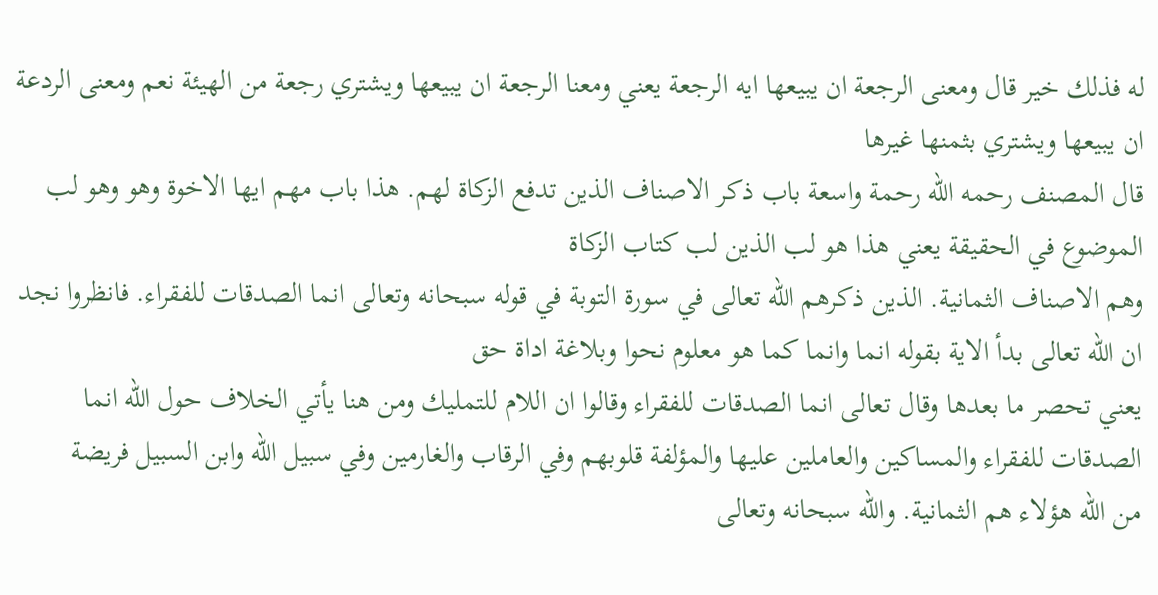له فذلك خير قال ومعنى الرجعة ان يبيعها ايه الرجعة يعني ومعنا الرجعة ان يبيعها ويشتري رجعة من الهيئة نعم ومعنى الردعة ان يبيعها ويشتري بثمنها غيرها
قال المصنف رحمه الله رحمة واسعة باب ذكر الاصناف الذين تدفع الزكاة لهم. هذا باب مهم ايها الاخوة وهو وهو لب الموضوع في الحقيقة يعني هذا هو لب الذين لب كتاب الزكاة
وهم الاصناف الثمانية. الذين ذكرهم الله تعالى في سورة التوبة في قوله سبحانه وتعالى انما الصدقات للفقراء. فانظروا نجد ان الله تعالى بدأ الاية بقوله انما وانما كما هو معلوم نحوا وبلاغة اداة حق
يعني تحصر ما بعدها وقال تعالى انما الصدقات للفقراء وقالوا ان اللام للتمليك ومن هنا يأتي الخلاف حول الله انما الصدقات للفقراء والمساكين والعاملين عليها والمؤلفة قلوبهم وفي الرقاب والغارمين وفي سبيل الله وابن السبيل فريضة
من الله هؤلاء هم الثمانية. والله سبحانه وتعالى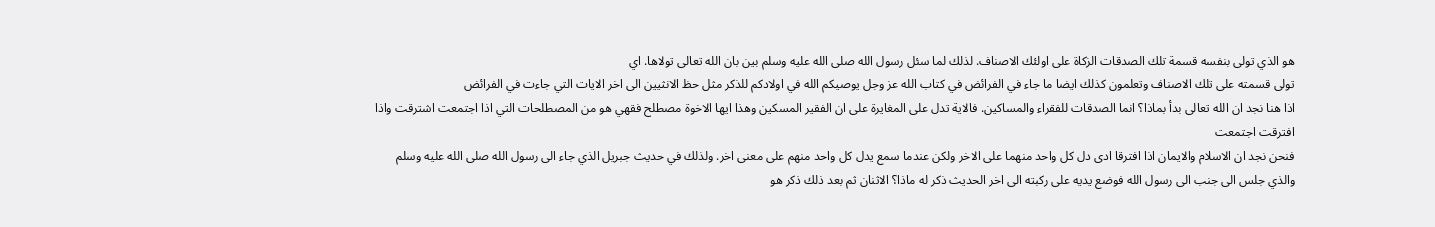هو الذي تولى بنفسه قسمة تلك الصدقات الزكاة على اولئك الاصناف. لذلك لما سئل رسول الله صلى الله عليه وسلم بين بان الله تعالى تولاها. اي
تولى قسمته على تلك الاصناف وتعلمون كذلك ايضا ما جاء في الفرائض في كتاب الله عز وجل يوصيكم الله في اولادكم للذكر مثل حظ الانثيين الى اخر الايات التي جاءت في الفرائض
اذا هنا نجد ان الله تعالى بدأ بماذا؟ انما الصدقات للفقراء والمساكين. فالاية تدل على المغايرة على ان الفقير المسكين وهذا ايها الاخوة مصطلح فقهي هو من المصطلحات التي اذا اجتمعت اشترقت واذا افترقت اجتمعت
فنحن نجد ان الاسلام والايمان اذا افترقا ادى دل كل واحد منهما على الاخر ولكن عندما سمع يدل كل واحد منهم على معنى اخر. ولذلك في حديث جبريل الذي جاء الى رسول الله صلى الله عليه وسلم
والذي جلس الى جنب الى رسول الله فوضع يديه على ركبته الى اخر الحديث ذكر له ماذا؟ الاثنان ثم بعد ذلك ذكر هو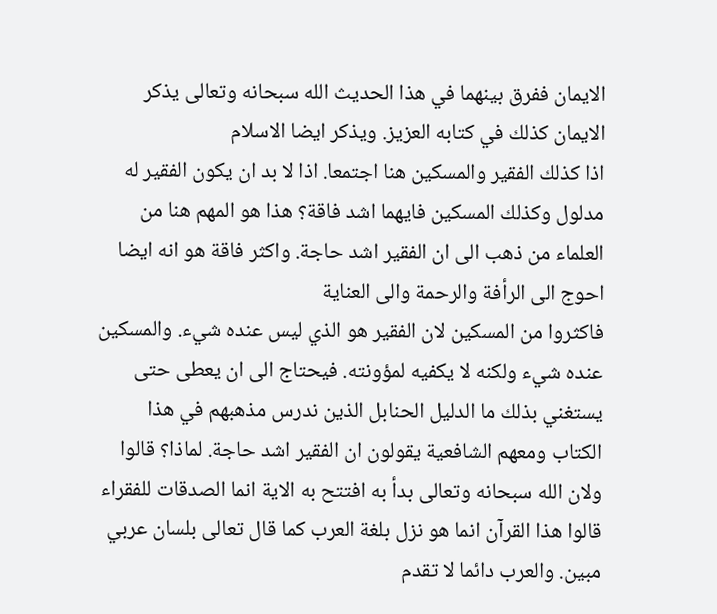الايمان ففرق بينهما في هذا الحديث الله سبحانه وتعالى يذكر الايمان كذلك في كتابه العزيز. ويذكر ايضا الاسلام
اذا كذلك الفقير والمسكين هنا اجتمعا. اذا لا بد ان يكون الفقير له مدلول وكذلك المسكين فايهما اشد فاقة؟ هذا هو المهم هنا من العلماء من ذهب الى ان الفقير اشد حاجة. واكثر فاقة هو انه ايضا احوج الى الرأفة والرحمة والى العناية
فاكثروا من المسكين لان الفقير هو الذي ليس عنده شيء. والمسكين عنده شيء ولكنه لا يكفيه لمؤونته. فيحتاج الى ان يعطى حتى يستغني بذلك ما الدليل الحنابل الذين ندرس مذهبهم في هذا الكتاب ومعهم الشافعية يقولون ان الفقير اشد حاجة. لماذا؟ قالوا
ولان الله سبحانه وتعالى بدأ به افتتح به الاية انما الصدقات للفقراء قالوا هذا القرآن انما هو نزل بلغة العرب كما قال تعالى بلسان عربي مبين. والعرب دائما لا تقدم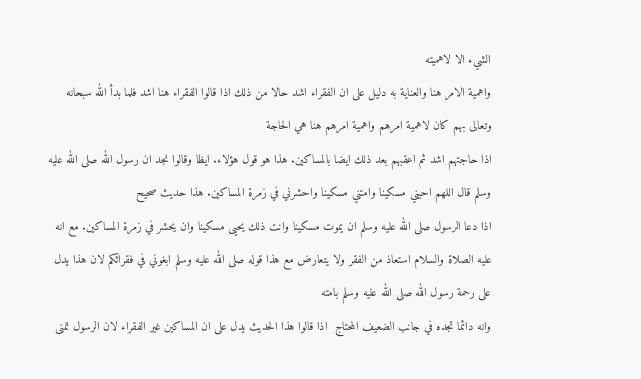الشيء الا لاهميته
واهمية الامر هنا والعناية به دليل على ان الفقراء اشد حالا من ذلك اذا قالوا الفقراء هنا اشد فلما بدأ الله سبحانه وتعالى بهم كان لاهمية امرهم واهمية امرهم هنا هي الحاجة
اذا حاجتهم اشد ثم اعقبهم بعد ذلك ايضا بالمساكين. هذا هو قول هؤلاء. ايظا وقالوا نجد ان رسول الله صلى الله عليه وسلم قال اللهم احيني مسكينا وامتني مسكينا واحشرني في زمرة المساكين. هذا حديث صحيح
اذا دعا الرسول صلى الله عليه وسلم ان يموت مسكينا وانت ذلك يحيى مسكينا وان يحشر في زمرة المساكين. مع انه عليه الصلاة والسلام استعاذ من الفقر ولا يتعارض مع هذا قوله صلى الله عليه وسلم ابغوني في فقرائكم لان هذا يدل على رحمة رسول الله صلى الله عليه وسلم بامته
وانه دائما تجده في جانب الضعيف المحتاج  اذا قالوا هذا الحديث يدل على ان المساكين غير الفقراء لان الرسول تمنى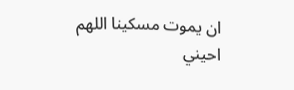ان يموت مسكينا اللهم احيني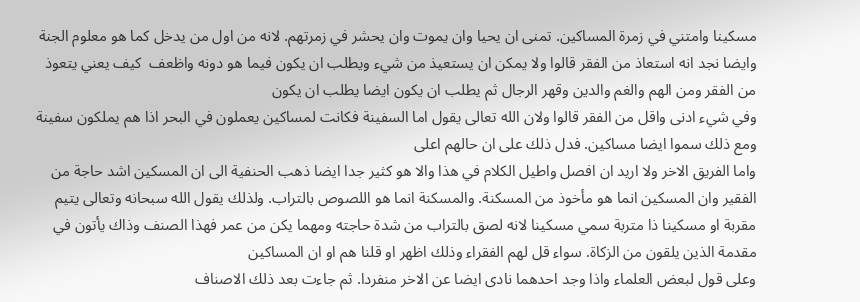مسكينا وامتني في زمرة المساكين. تمنى ان يحيا وان يموت وان يحشر في زمرتهم. لانه من اول من يدخل كما هو معلوم الجنة
وايضا نجد انه استعاذ من الفقر قالوا ولا يمكن ان يستعيذ من شيء ويطلب ان يكون فيما هو دونه واظعف  كيف يعني يتعوذ من الفقر ومن الهم والغم والدين وقهر الرجال ثم يطلب ان يكون ايضا يطلب ان يكون
وفي شيء ادنى واقل من الفقر قالوا ولان الله تعالى يقول اما السفينة فكانت لمساكين يعملون في البحر اذا هم يملكون سفينة ومع ذلك سموا ايضا مساكين. فدل ذلك على ان حالهم اعلى
واما الفريق الاخر ولا اريد ان افصل واطيل الكلام في هذا والا هو كثير جدا ايضا ذهب الحنفية الى ان المسكين اشد حاجة من الفقير وان المسكين انما هو مأخوذ من المسكنة. والمسكنة انما هو اللصوص بالتراب. ولذلك يقول الله سبحانه وتعالى يتيم
مقربة او مسكينا ذا متربة سمي مسكينا لانه لصق بالتراب من شدة حاجته ومهما يكن من عمر فهذا الصنف وذاك يأتون في مقدمة الذين يلقون من الزكاة. سواء قل لهم الفقراء وذلك اظهر او قلنا هم او ان المساكين
وعلى قول لبعض العلماء واذا وجد احدهما نادى ايضا عن الاخر منفردا. ثم جاءت بعد ذلك الاصناف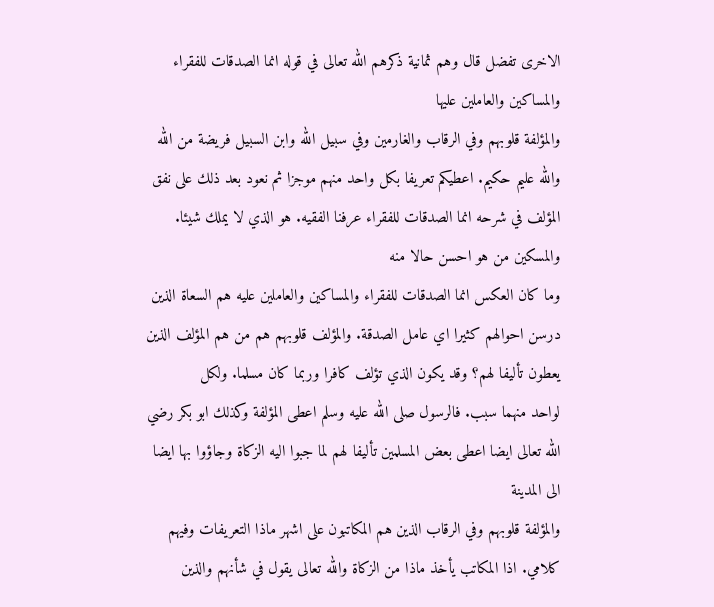الاخرى تفضل قال وهم ثمانية ذكرهم الله تعالى في قوله انما الصدقات للفقراء والمساكين والعاملين عليها
والمؤلفة قلوبهم وفي الرقاب والغارمين وفي سبيل الله وابن السبيل فريضة من الله والله عليم حكيم. اعطيكم تعريفا بكل واحد منهم موجزا ثم نعود بعد ذلك على نفق المؤلف في شرحه انما الصدقات للفقراء عرفنا الفقيه. هو الذي لا يملك شيئا. والمسكين من هو احسن حالا منه
وما كان العكس انما الصدقات للفقراء والمساكين والعاملين عليه هم السعاة الذين درسن احوالهم كثيرا اي عامل الصدقة. والمؤلف قلوبهم هم من هم المؤلف الذين يعطون تأليفا لهم؟ وقد يكون الذي تؤلف كافرا وربما كان مسلما. ولكل
لواحد منهما سبب. فالرسول صلى الله عليه وسلم اعطى المؤلفة وكذلك ابو بكر رضي الله تعالى ايضا اعطى بعض المسلمين تأليفا لهم لما جبوا اليه الزكاة وجاؤوا بها ايضا الى المدينة
والمؤلفة قلوبهم وفي الرقاب الذين هم المكاتبون على اشهر ماذا التعريفات وفيهم كلامي. اذا المكاتب يأخذ ماذا من الزكاة والله تعالى يقول في شأنهم والذين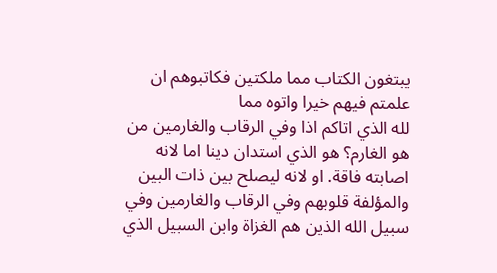يبتغون الكتاب مما ملكتين فكاتبوهم ان علمتم فيهم خيرا واتوه مما
لله الذي اتاكم اذا وفي الرقاب والغارمين من هو الغارم؟ هو الذي استدان دينا اما لانه اصابته فاقة. او لانه ليصلح بين ذات البين والمؤلفة قلوبهم وفي الرقاب والغارمين وفي سبيل الله الذين هم الغزاة وابن السبيل الذي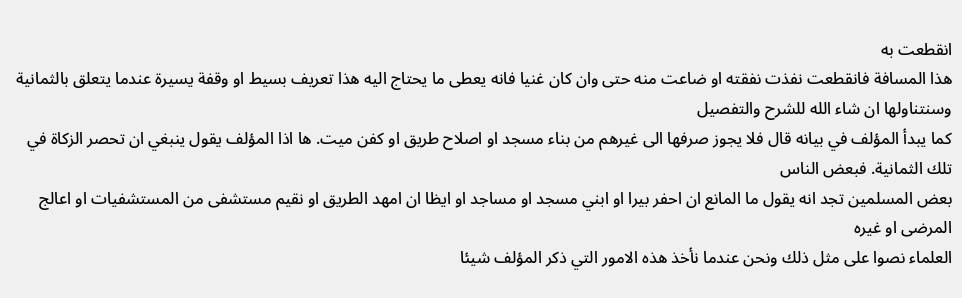انقطعت به
هذا المسافة فانقطعت نفذت نفقته او ضاعت منه حتى وان كان غنيا فانه يعطى ما يحتاج اليه هذا تعريف بسيط او وقفة يسيرة عندما يتعلق بالثمانية وسنتناولها ان شاء الله للشرح والتفصيل
كما يبدأ المؤلف في بيانه قال فلا يجوز صرفها الى غيرهم من بناء مسجد او اصلاح طريق او كفن ميت. ها اذا المؤلف يقول ينبغي ان تحصر الزكاة في تلك الثمانية. فبعض الناس
بعض المسلمين تجد انه يقول ما المانع ان احفر بيرا او ابني مسجد او مساجد او ايظا ان امهد الطريق او نقيم مستشفى من المستشفيات او اعالج المرضى او غيره
العلماء نصوا على مثل ذلك ونحن عندما نأخذ هذه الامور التي ذكر المؤلف شيئا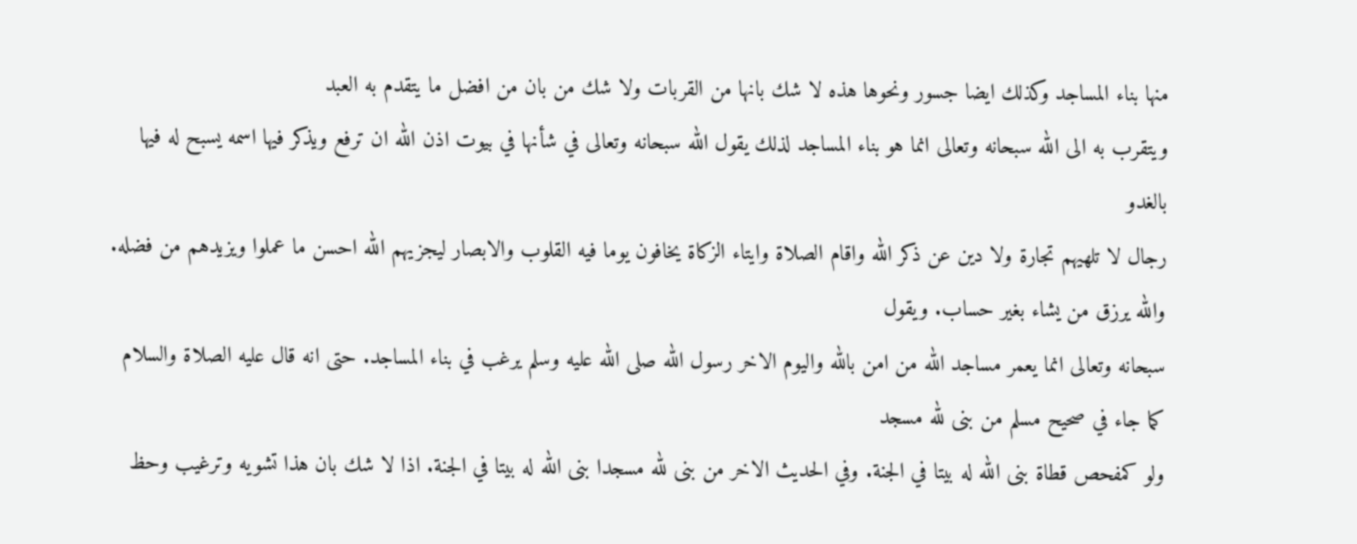منها بناء المساجد وكذلك ايضا جسور ونحوها هذه لا شك بانها من القربات ولا شك من بان من افضل ما يتقدم به العبد
ويتقرب به الى الله سبحانه وتعالى انما هو بناء المساجد لذلك يقول الله سبحانه وتعالى في شأنها في بيوت اذن الله ان ترفع ويذكر فيها اسمه يسبح له فيها بالغدو
رجال لا تلهيهم تجارة ولا دين عن ذكر الله واقام الصلاة وايتاء الزكاة يخافون يوما فيه القلوب والابصار ليجزيهم الله احسن ما عملوا ويزيدهم من فضله. والله يرزق من يشاء بغير حساب. ويقول
سبحانه وتعالى انما يعمر مساجد الله من امن بالله واليوم الاخر رسول الله صلى الله عليه وسلم يرغب في بناء المساجد. حتى انه قال عليه الصلاة والسلام كما جاء في صحيح مسلم من بنى لله مسجد
ولو كمفحص قطاة بنى الله له بيتا في الجنة. وفي الحديث الاخر من بنى لله مسجدا بنى الله له بيتا في الجنة. اذا لا شك بان هذا تشويه وترغيب وحظ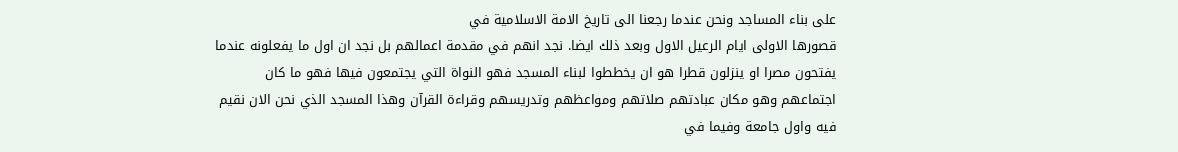على بناء المساجد ونحن عندما رجعنا الى تاريخ الامة الاسلامية في
قصورها الاولى ايام الرعيل الاول وبعد ذلك ايضا. نجد انهم في مقدمة اعمالهم بل نجد ان اول ما يفعلونه عندما يفتحون مصرا او ينزلون قطرا هو ان يخططوا لبناء المسجد فهو النواة التي يجتمعون فيها فهو ما كان
اجتماعهم وهو مكان عبادتهم صلاتهم ومواعظهم وتدريسهم وقراءة القرآن وهذا المسجد الذي نحن الان نقيم فيه واول جامعة وفيما في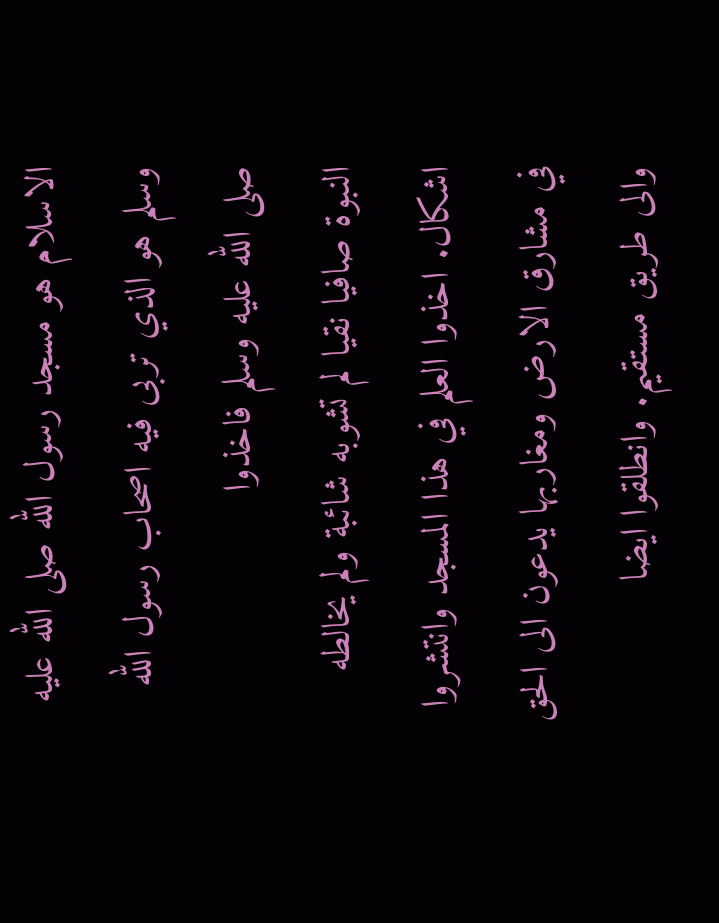الاسلام هو مسجد رسول الله صلى الله عليه وسلم هو الذي تربى فيه اصحاب رسول الله صلى الله عليه وسلم فاخذوا
النبوة صافيا نقيا لم تشوبه شائبة ولم يخالطه اشكال. اخذوا العلم في هذا المسجد وانتشروا في مشارق الارض ومغاربها يدعون الى الحق والى طريق مستقيم. وانطلقوا ايضا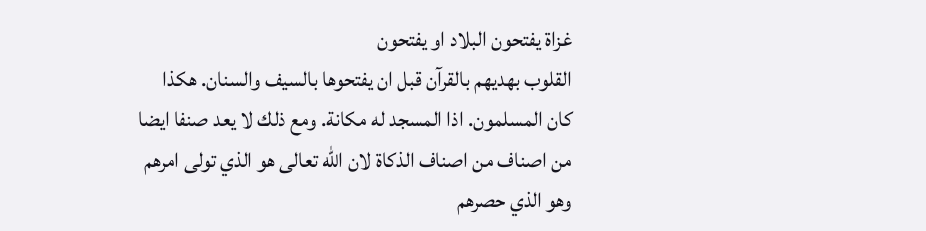غزاة يفتحون البلاد او يفتحون
القلوب بهديهم بالقرآن قبل ان يفتحوها بالسيف والسنان. هكذا كان المسلمون. اذا المسجد له مكانة. ومع ذلك لا يعد صنفا ايضا من اصناف من اصناف الذكاة لان الله تعالى هو الذي تولى امرهم وهو الذي حصرهم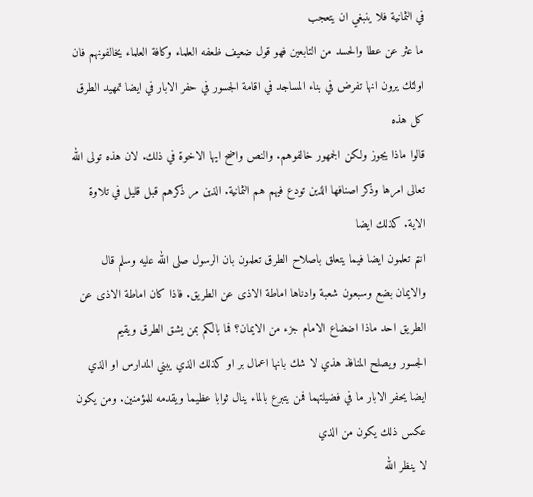في الثمانية فلا ينبغي ان يتعجب
ما عثر عن عطا والحسد من التابعين فهو قول ضعيف ظعفه العلماء وكافة العلماء يخالفونهم فان اولئك يرون انها تفرض في بناء المساجد في اقامة الجسور في حفر الابار في ايضا تمهيد الطرق كل هذه
قالوا ماذا يجوز ولكن الجمهور خالفوهم. والنص واضح ايها الاخوة في ذلك. لان هذه تولى الله تعالى امرها وذكر اصنافها الذين تودع فيهم هم الثمانية. الذين مر ذكرهم قبل قليل في تلاوة الاية. كذلك ايضا
انتم تعلمون ايضا فيما يتعلق باصلاح الطرق تعلمون بان الرسول صلى الله عليه وسلم قال والايمان بضع وسبعون شعبة وادناها اماطة الاذى عن الطريق. فاذا كان اماطة الاذى عن الطريق احد ماذا اضضاع الامام جزء من الايمان؟ فما بالكم بمن يشق الطرق ويقيم
الجسور ويصلح المنافذ هذي لا شك بانها اعمال بر او كذلك الذي يبني المدارس او الذي ايضا يحفر الابار ما في فضيلتهما فمن يتبرع بالماء ينال ثوابا عظيما ويقدمه للمؤمنين. ومن يكون عكس ذلك يكون من الذي
لا ينظر الله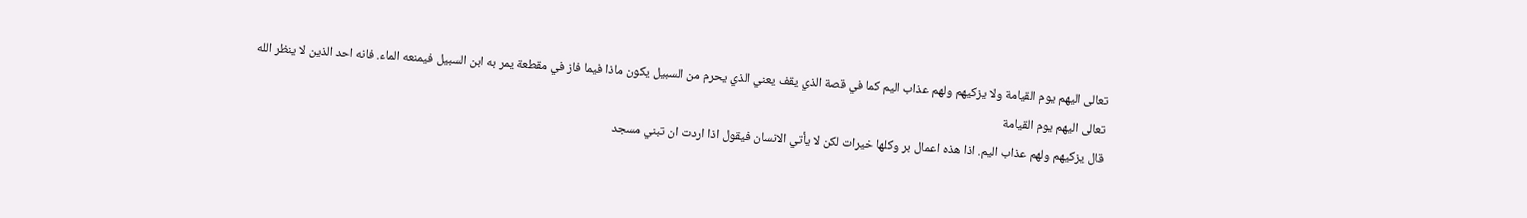تعالى اليهم يوم القيامة ولا يزكيهم ولهم عذاب اليم كما في قصة الذي يقف يعني الذي يحرم من السبيل يكون ماذا فيما فاز في مقطعة يمر به ابن السبيل فيمنعه الماء. فانه احد الذين لا ينظر الله تعالى اليهم يوم القيامة
قال يزكيهم ولهم عذاب اليم. اذا هذه اعمال بر وكلها خيرات لكن لا يأتي الانسان فيقول اذا اردت ان تبني مسجد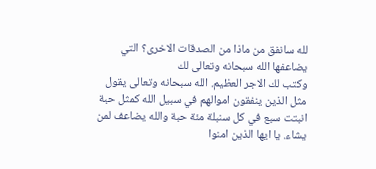لله سانفق من ماذا من الصدقات الاخرى؟ التي يضاعفها الله سبحانه وتعالى لك
وكتب لك الاجر العظيم. الله سبحانه وتعالى يقول مثل الذين ينفقون اموالهم في سبيل الله كمثل حبة انبتت سبع في كل سنبلة مئة حبة والله يضاعف لمن يشاء. يا ايها الذين امنوا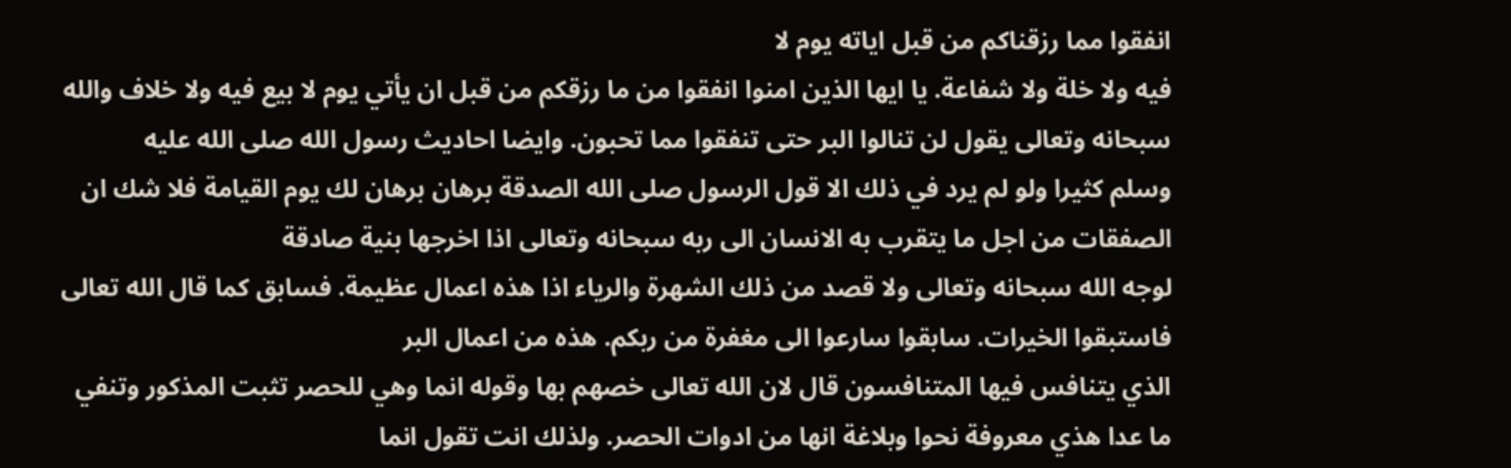انفقوا مما رزقناكم من قبل اياته يوم لا
فيه ولا خلة ولا شفاعة. يا ايها الذين امنوا انفقوا من ما رزقكم من قبل ان يأتي يوم لا بيع فيه ولا خلاف والله سبحانه وتعالى يقول لن تنالوا البر حتى تنفقوا مما تحبون. وايضا احاديث رسول الله صلى الله عليه
وسلم كثيرا ولو لم يرد في ذلك الا قول الرسول صلى الله الصدقة برهان برهان لك يوم القيامة فلا شك ان الصفقات من اجل ما يتقرب به الانسان الى ربه سبحانه وتعالى اذا اخرجها بنية صادقة
لوجه الله سبحانه وتعالى ولا قصد من ذلك الشهرة والرياء اذا هذه اعمال عظيمة. فسابق كما قال الله تعالى فاستبقوا الخيرات. سابقوا سارعوا الى مغفرة من ربكم. هذه من اعمال البر
الذي يتنافس فيها المتنافسون قال لان الله تعالى خصهم بها وقوله انما وهي للحصر تثبت المذكور وتنفي ما عدا هذي معروفة نحوا وبلاغة انها من ادوات الحصر. ولذلك انت تقول انما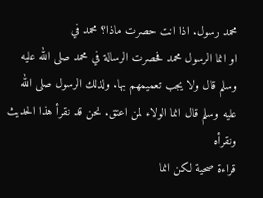محمد رسول. اذا انت حصرت ماذا؟ محمد في
او انما الرسول محمد فحصرت الرسالة في محمد صلى الله عليه وسلم قال ولا يجب تعميمهم بها. ولذلك الرسول صلى الله عليه وسلم قال انما الولاء لمن اعتق. نحن قد نقرأ هذا الحديث ونقرأه
قراءة صحية لكن انما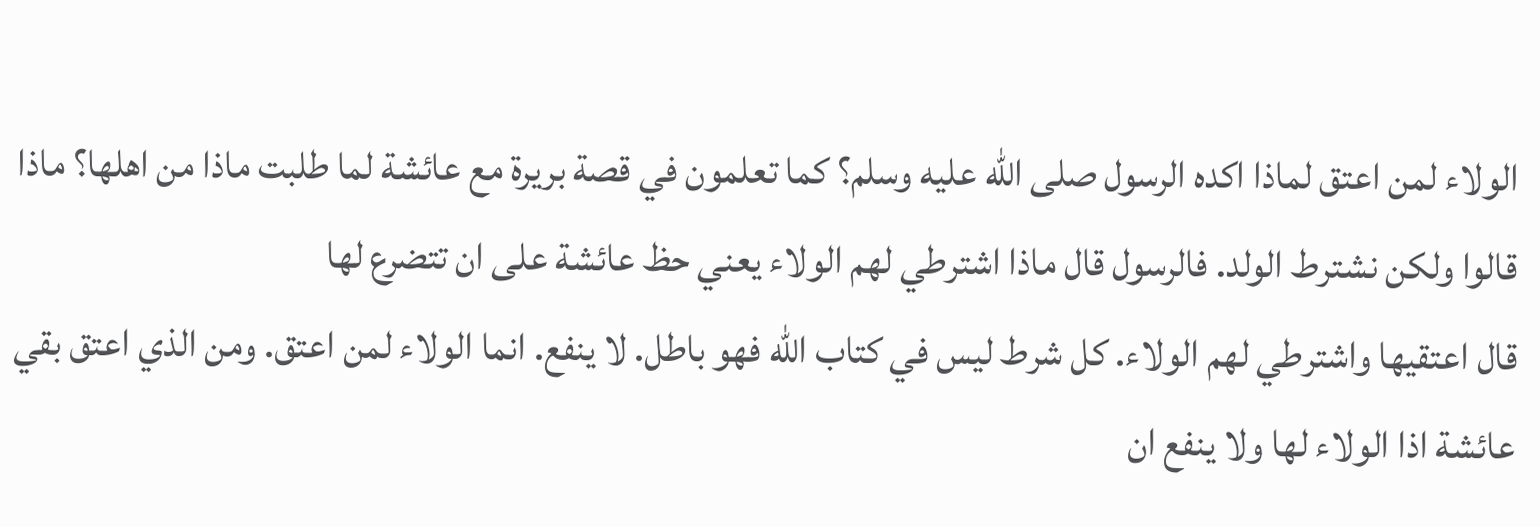الولاء لمن اعتق لماذا اكده الرسول صلى الله عليه وسلم؟ كما تعلمون في قصة بريرة مع عائشة لما طلبت ماذا من اهلها؟ ماذا قالوا ولكن نشترط الولد. فالرسول قال ماذا اشترطي لهم الولاء يعني حظ عائشة على ان تتضرع لها
قال اعتقيها واشترطي لهم الولاء. كل شرط ليس في كتاب الله فهو باطل. لا ينفع. انما الولاء لمن اعتق. ومن الذي اعتق بقي عائشة اذا الولاء لها ولا ينفع ان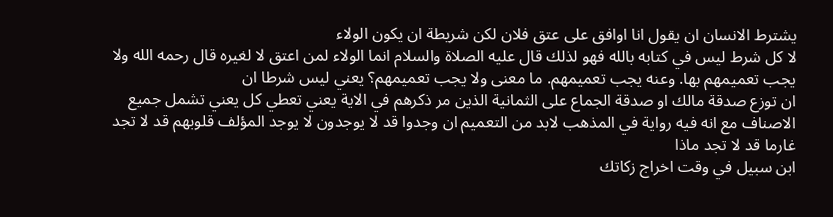يشترط الانسان ان يقول انا اوافق على عتق فلان لكن شريطة ان يكون الولاء
لا كل شرط ليس في كتابه بالله فهو لذلك قال عليه الصلاة والسلام انما الولاء لمن اعتق لا لغيره قال رحمه الله ولا يجب تعميمهم بها. وعنه يجب تعميمهم. ما معنى ولا يجب تعميمهم؟ يعني ليس شرطا ان
ان توزع صدقة مالك او صدقة الجماع على الثمانية الذين مر ذكرهم في الاية يعني تعطي كل يعني تشمل جميع الاصناف مع انه فيه رواية في المذهب لابد من التعميم ان وجدوا قد لا يوجدون لا يوجد المؤلف قلوبهم قد لا تجد غارما قد لا تجد ماذا
ابن سبيل في وقت اخراج زكاتك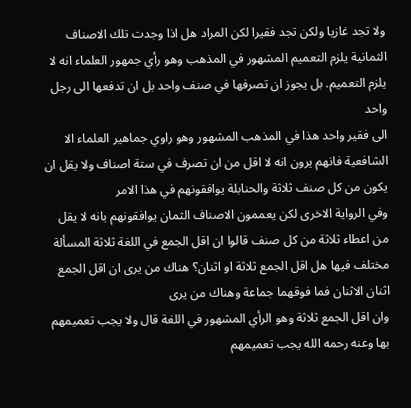ولا تجد غازيا ولكن تجد فقيرا لكن المراد هل اذا وجدت تلك الاصناف الثمانية يلزم التعميم المشهور في المذهب وهو رأي جمهور العلماء انه لا يلزم التعميم. بل يجوز ان تصرفها في صنف واحد بل ان تدفعها الى رجل واحد
الى فقير واحد هذا في المذهب المشهور وهو راوي جماهير العلماء الا الشافعية فانهم يرون انه لا اقل من ان تصرف في ستة اصناف ولا يقل ان يكون من كل صنف ثلاثة والحنابلة يوافقونهم في هذا الامر
وفي الرواية الاخرى لكن يعممون الاصناف الثمان يوافقونهم بانه لا يقل من اعطاء ثلاثة من كل صنف قالوا ان اقل الجمع في اللغة ثلاثة المسألة مختلف فيها هل اقل الجمع ثلاثة او اثنان؟ هناك من يرى ان اقل الجمع اثنان الاثنان فما فوقهما جماعة وهناك من يرى
وان اقل الجمع ثلاثة وهو الرأي المشهور في اللغة قال ولا يجب تعميمهم بها وعنه رحمه الله يجب تعميمهم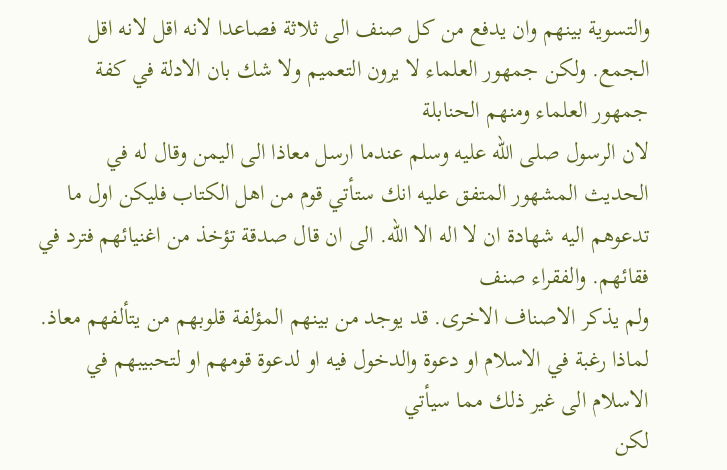والتسوية بينهم وان يدفع من كل صنف الى ثلاثة فصاعدا لانه اقل لانه اقل الجمع. ولكن جمهور العلماء لا يرون التعميم ولا شك بان الادلة في كفة جمهور العلماء ومنهم الحنابلة
لان الرسول صلى الله عليه وسلم عندما ارسل معاذا الى اليمن وقال له في الحديث المشهور المتفق عليه انك ستأتي قوم من اهل الكتاب فليكن اول ما تدعوهم اليه شهادة ان لا اله الا الله. الى ان قال صدقة تؤخذ من اغنيائهم فترد في فقائهم. والفقراء صنف
ولم يذكر الاصناف الاخرى. قد يوجد من بينهم المؤلفة قلوبهم من يتألفهم معاذ. لماذا رغبة في الاسلام او دعوة والدخول فيه او لدعوة قومهم او لتحبيبهم في الاسلام الى غير ذلك مما سيأتي
لكن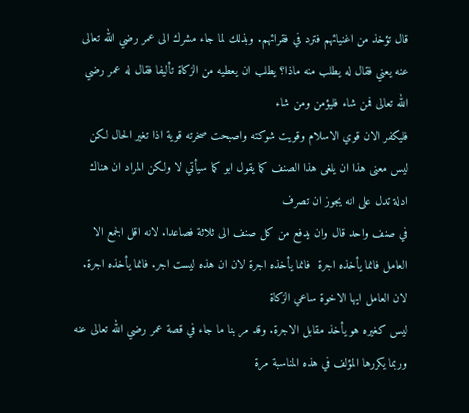قال تؤخذ من اغنيائهم فترد في فقرائهم. وبذلك لما جاء مشرك الى عمر رضي الله تعالى عنه يعني فقال له يطلب منه ماذا؟ يطلب ان يعطيه من الزكاة تأليفا فقال له عمر رضي الله تعالى فمن شاء فليؤمن ومن شاء
فليكفر الان قوي الاسلام وقويت شوكته واصبحت صخرته قوية اذا تغير الحال لكن ليس معنى هذا ان يلغى هذا الصنف كما يقول ابو كما سيأتي لا ولكن المراد ان هناك ادلة تدل على انه يجوز ان تصرف
في صنف واحد قال وان يدفع من كل صنف الى ثلاثة فصاعدا. لانه اقل الجمع الا العامل فانما يأخذه اجرة  فانما يأخذه اجرة لان ان هذه ليست اجر. فانما يأخذه اجرة. لان العامل ايها الاخوة ساعي الزكاة
ليس كغيره هو يأخذ مقابل الاجرة. وقد مر بنا ما جاء في قصة عمر رضي الله تعالى عنه وربما يكررها المؤلف في هذه المناسبة مرة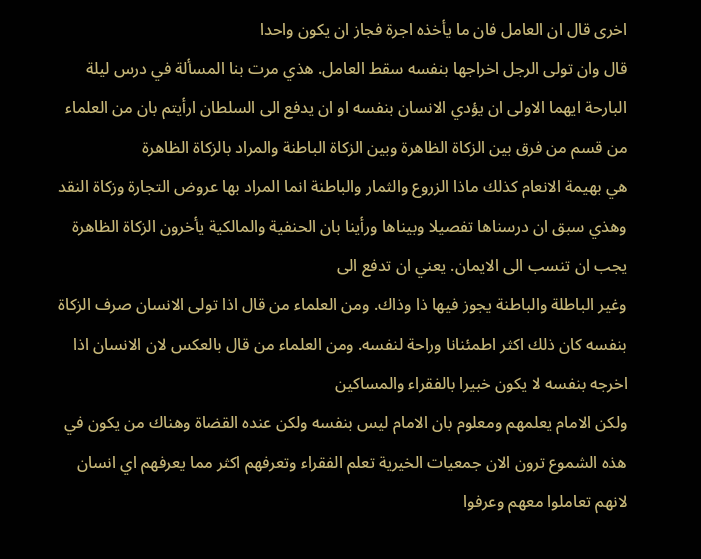اخرى قال ان العامل فان ما يأخذه اجرة فجاز ان يكون واحدا
قال وان تولى الرجل اخراجها بنفسه سقط العامل. هذي مرت بنا المسألة في درس ليلة البارحة ايهما الاولى ان يؤدي الانسان بنفسه او ان يدفع الى السلطان ارأيتم بان من العلماء من قسم من فرق بين الزكاة الظاهرة وبين الزكاة الباطنة والمراد بالزكاة الظاهرة
هي بهيمة الانعام كذلك ماذا الزروع والثمار والباطنة انما المراد بها عروض التجارة وزكاة النقد وهذي سبق ان درسناها تفصيلا وبيناها ورأينا بان الحنفية والمالكية يأخرون الزكاة الظاهرة يجب ان تنسب الى الايمان. يعني ان تدفع الى
وغير الباطلة والباطنة يجوز فيها ذا وذاك. ومن العلماء من قال اذا تولى الانسان صرف الزكاة بنفسه كان ذلك اكثر اطمئنانا وراحة لنفسه. ومن العلماء من قال بالعكس لان الانسان اذا اخرجه بنفسه لا يكون خبيرا بالفقراء والمساكين
ولكن الامام يعلمهم ومعلوم بان الامام ليس بنفسه ولكن عنده القضاة وهناك من يكون في هذه الشموع ترون الان جمعيات الخيرية تعلم الفقراء وتعرفهم اكثر مما يعرفهم اي انسان لانهم تعاملوا معهم وعرفوا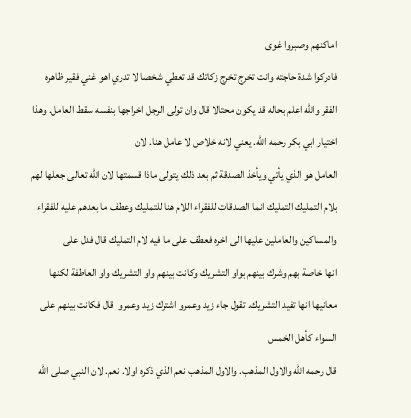اماكنهم وصبروا غوى
فادركوا شدة حاجته وانت تخرج تخرج زكاتك قد تعطي شخصا لا تدري اهو غني فقير ظاهره الفقر والله اعلم بحاله قد يكون محتالا قال وان تولى الرجل اخراجها بنفسه سقط العامل. وهذا اختيار ابي بكر رحمه الله. يعني لانه خلاص لا عامل هنا. لان
العامل هو الذي يأتي ويأخذ الصدقة ثم بعد ذلك يتولى ماذا قسمتها لان الله تعالى جعلها لهم بلام التمليك التمليك انما الصدقات للفقراء اللام هنا للتمليك وعطف ما بعدهم عليه للفقراء والمساكين والعاملين عليها الى اخره فعطف على ما فيه لام التمليك قال فدل على
انها خاصة بهم وشرك بينهم بواو التشريك وكانت بينهم واو التشريك واو العاطفة لكنها معانيها انها تفيد التشريك. تقول جاء زيد وعمرو اشترك زيد وعمرو  قال فكانت بينهم على السواء كأهل الخمس
قال رحمه الله والاول المذهب. والاول المذهب نعم الذي ذكره اولا. نعم. لان النبي صلى الله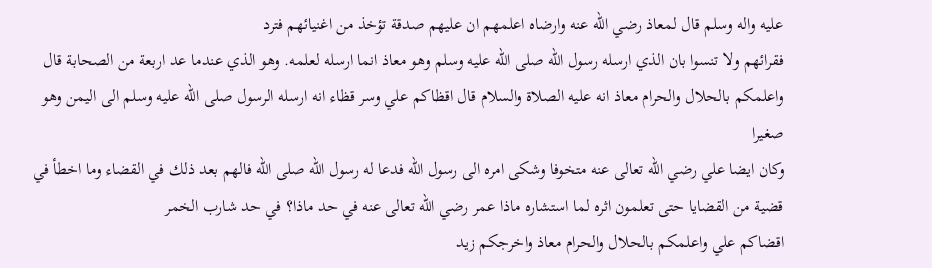عليه واله وسلم قال لمعاذ رضي الله عنه وارضاه اعلمهم ان عليهم صدقة تؤخذ من اغنيائهم فترد
فقرائهم ولا تنسوا بان الذي ارسله رسول الله صلى الله عليه وسلم وهو معاذ انما ارسله لعلمه. وهو الذي عندما عد اربعة من الصحابة قال واعلمكم بالحلال والحرام معاذ انه عليه الصلاة والسلام قال اقظاكم علي وسر قظاء انه ارسله الرسول صلى الله عليه وسلم الى اليمن وهو صغيرا
وكان ايضا علي رضي الله تعالى عنه متخوفا وشكى امره الى رسول الله فدعا له رسول الله صلى الله فالهم بعد ذلك في القضاء وما اخطأ في قضية من القضايا حتى تعلمون اثره لما استشاره ماذا عمر رضي الله تعالى عنه في حد ماذا؟ في حد شارب الخمر
اقضاكم علي واعلمكم بالحلال والحرام معاذ واخرجكم زيد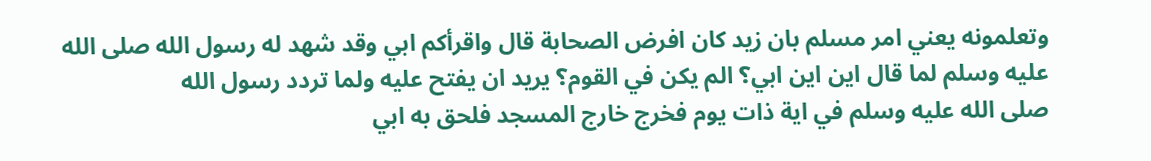وتعلمونه يعني امر مسلم بان زيد كان افرض الصحابة قال واقرأكم ابي وقد شهد له رسول الله صلى الله عليه وسلم لما قال اين اين ابي؟ الم يكن في القوم؟ يريد ان يفتح عليه ولما تردد رسول الله
صلى الله عليه وسلم في اية ذات يوم فخرج خارج المسجد فلحق به ابي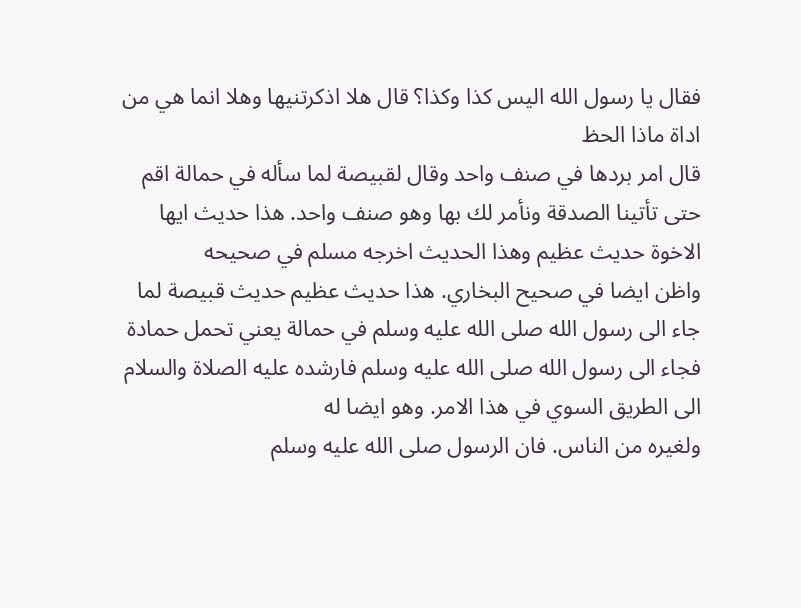فقال يا رسول الله اليس كذا وكذا؟ قال هلا اذكرتنيها وهلا انما هي من اداة ماذا الحظ
قال امر بردها في صنف واحد وقال لقبيصة لما سأله في حمالة اقم حتى تأتينا الصدقة ونأمر لك بها وهو صنف واحد. هذا حديث ايها الاخوة حديث عظيم وهذا الحديث اخرجه مسلم في صحيحه
واظن ايضا في صحيح البخاري. هذا حديث عظيم حديث قبيصة لما جاء الى رسول الله صلى الله عليه وسلم في حمالة يعني تحمل حمادة فجاء الى رسول الله صلى الله عليه وسلم فارشده عليه الصلاة والسلام الى الطريق السوي في هذا الامر. وهو ايضا له
ولغيره من الناس. فان الرسول صلى الله عليه وسلم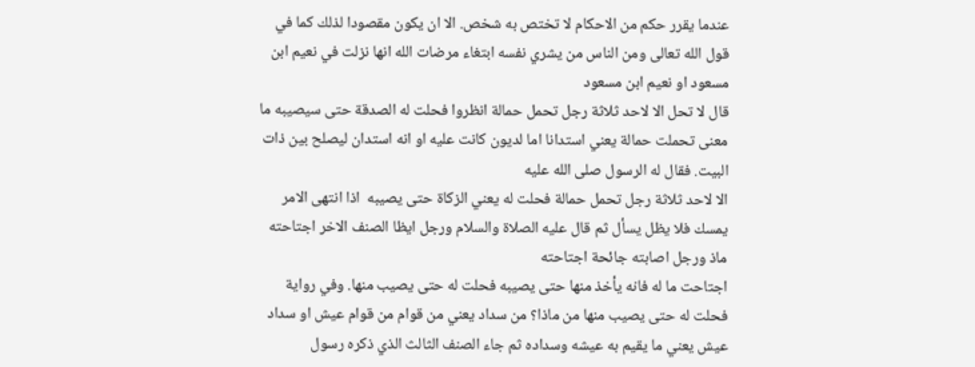عندما يقرر حكم من الاحكام لا تختص به شخص. الا ان يكون مقصودا لذلك كما في قول الله تعالى ومن الناس من يشري نفسه ابتغاء مرضات الله انها نزلت في نعيم ابن مسعود او نعيم ابن مسعود
قال لا تحل الا لاحد ثلاثة رجل تحمل حمالة انظروا فحلت له الصدقة حتى سيصيبه ما معنى تحملت حمالة يعني استدانا اما لديون كانت عليه او انه استدان ليصلح بين ذات البيت. فقال له الرسول صلى الله عليه
الا لاحد ثلاثة رجل تحمل حمالة فحلت له يعني الزكاة حتى يصيبه  اذا انتهى الامر يمسك فلا يظل يسأل ثم قال عليه الصلاة والسلام ورجل ايظا الصنف الاخر اجتاحته ماذ ورجل اصابته جائحة اجتاحته
اجتاحت ما له فانه يأخذ منها حتى يصيبه فحلت له حتى يصيب منها. وفي رواية فحلت له حتى يصيب منها من ماذا؟ من سداد يعني من قوام من قوام عيش او سداد
عيش يعني ما يقيم به عيشه وسداده ثم جاء الصنف الثالث الذي ذكره رسول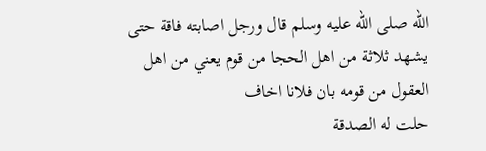الله صلى الله عليه وسلم قال ورجل اصابته فاقة حتى يشهد ثلاثة من اهل الحجا من قوم يعني من اهل العقول من قومه بان فلانا اخاف
حلت له الصدقة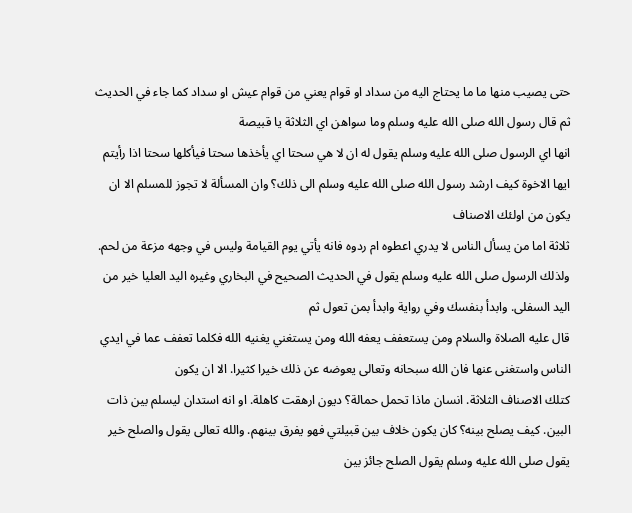حتى يصيب منها ما ما يحتاج اليه من سداد او قوام يعني من قوام عيش او سداد كما جاء في الحديث ثم قال رسول الله صلى الله عليه وسلم وما سواهن اي الثلاثة يا قبيصة
انها اي الرسول صلى الله عليه وسلم يقول له ان لا هي سحتا اي يأخذها سحتا فيأكلها سحتا اذا رأيتم ايها الاخوة كيف ارشد رسول الله صلى الله عليه وسلم الى ذلك؟ وان المسألة لا تجوز للمسلم الا ان يكون من اولئك الاصناف
ثلاثة اما من يسأل الناس لا يدري اعطوه ام ردوه فانه يأتي يوم القيامة وليس في وجهه مزعة من لحم. ولذلك الرسول صلى الله عليه وسلم يقول في الحديث الصحيح في البخاري وغيره اليد العليا خير من اليد السفلى. وابدأ بنفسك وفي رواية وابدأ بمن تعول ثم
قال عليه الصلاة والسلام ومن يستعفف يعفه الله ومن يستغني يغنيه الله فكلما تعفف عما في ايدي الناس واستغنى عنها فان الله سبحانه وتعالى يعوضه عن ذلك خيرا كثيرا. الا ان يكون
كتلك الاصناف الثلاثة. انسان ماذا تحمل حمالة؟ ديون ارهقت كاهلة. او انه استدان ليسلم بين ذات البين. كيف يصلح بينه؟ كان يكون خلاف بين قبيلتي فهو يفرق بينهم. والله تعالى يقول والصلح خير
يقول صلى الله عليه وسلم يقول الصلح جائز بين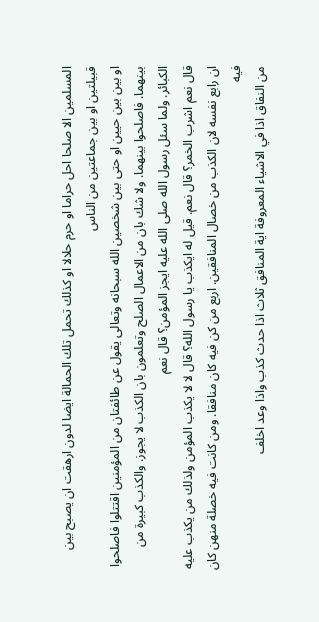المسلمين الا صلحا احل حراما او حرم حلالا او كذلك تحمل تلك الحمالة ايضا لدون ارهقت ان يصبح بين قبيلتين او بين جماعتين من الناس
او بين بين حيين او حتى بين شخصين الله سبحانه وتعالى يقول عن طائفتان من المؤمنين اقتتلوا فاصلحوا بينهما. فاصلحوا بينهما. ولا شك بان من الاعمال الصلح وتعلمون بان الكذب لا يجوز. والكذب كبيرة من الكبائر. ولما سئل رسول الله صلى الله عليه ايجز المؤمن؟ قال نعم
قال نعم اشرب الخمر؟ قال نعم. قيل له ايكذب يا رسول الله؟ قال لا لا يكذب المؤمن ولذلك من يكذب عليه ان رابع نفسه لان الكذب من خصال المنافقين. اربع من كن فيه كان منافقا. ومن كانت فيه خصلة منهن كان فيه
من النفاق اذا في الاشياء المعروفة اية المنافق ثلاث اذا حدث كذب واذا وعد اخلف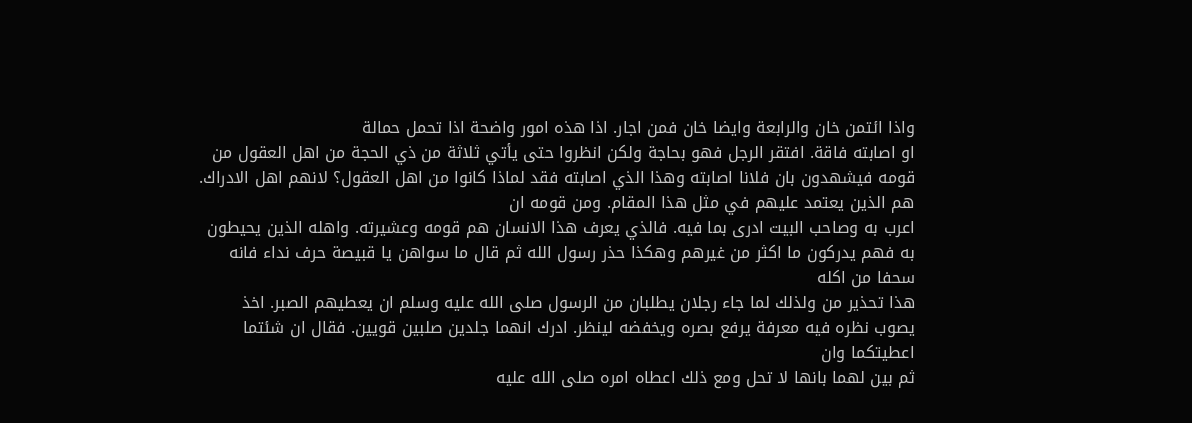واذا ائتمن خان والرابعة وايضا خان فمن اجار. اذا هذه امور واضحة اذا تحمل حمالة
او اصابته فاقة. افتقر الرجل فهو بحاجة ولكن انظروا حتى يأتي ثلاثة من ذي الحجة من اهل العقول من قومه فيشهدون بان فلانا اصابته وهذا الذي اصابته فقد لماذا كانوا من اهل العقول؟ لانهم اهل الادراك. هم الذين يعتمد عليهم في مثل هذا المقام. ومن قومه ان
اعرب به وصاحب البيت ادرى بما فيه. فالذي يعرف هذا الانسان هم قومه وعشيرته. واهله الذين يحيطون به فهم يدركون ما اكثر من غيرهم وهكذا حذر رسول الله ثم قال ما سواهن يا قبيصة حرف نداء فانه سحفا من اكله
هذا تحذير من ولذلك لما جاء رجلان يطلبان من الرسول صلى الله عليه وسلم ان يعطيهم الصبر. اخذ يصوب نظره فيه معرفة يرفع بصره ويخفضه لينظر. ادرك انهما جلدين صلبين قويين. فقال ان شئتما اعطيتكما وان
ثم بين لهما بانها لا تحل ومع ذلك اعطاه امره صلى الله عليه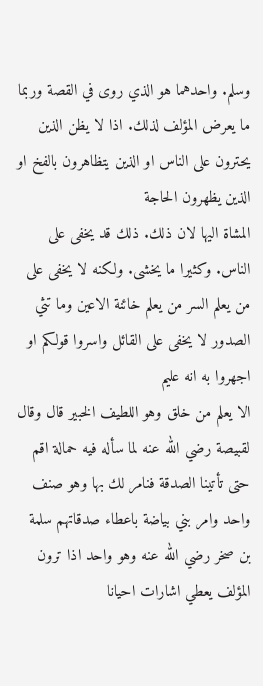وسلم. واحدهما هو الذي روى في القصة وربما ما يعرض المؤلف لذلك. اذا لا يظن الذين يحترون على الناس او الذين يتظاهرون بالفخ او الذين يظهرون الحاجة
المشاة اليها لان ذلك. ذلك قد يخفى على الناس. وكثيرا ما يخشى. ولكنه لا يخفى على من يعلم السر من يعلم خائنة الاعين وما تثي الصدور لا يخفى على القائل واسروا قولكم او اجهروا به انه عليم
الا يعلم من خلق وهو اللطيف الخبير قال وقال لقبيصة رضي الله عنه لما سأله فيه حمالة اقم حتى تأتينا الصدقة فنامر لك بها وهو صنف واحد وامر بني بياضة باعطاء صدقاتهم سلمة بن صخر رضي الله عنه وهو واحد اذا ترون المؤلف يعطي اشارات احيانا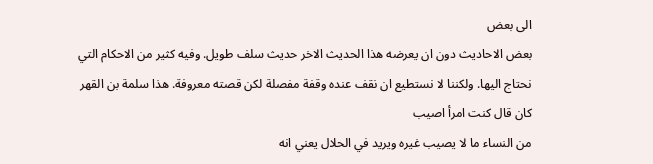الى بعض
بعض الاحاديث دون ان يعرضه هذا الحديث الاخر حديث سلف طويل. وفيه كثير من الاحكام التي نحتاج اليها. ولكننا لا نستطيع ان نقف عنده وقفة مفصلة لكن قصته معروفة. هذا سلمة بن القهر كان قال كنت امرأ اصيب
من النساء ما لا يصيب غيره ويريد في الحلال يعني انه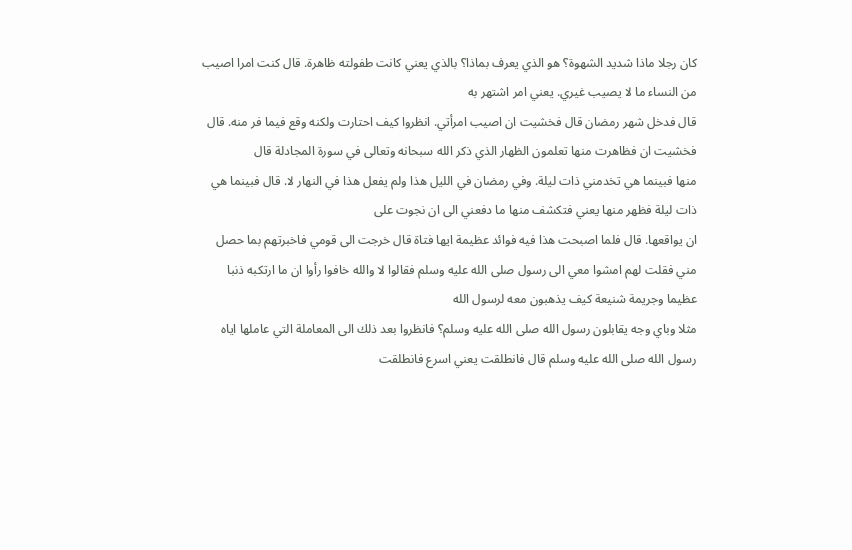كان رجلا ماذا شديد الشهوة؟ هو الذي يعرف بماذا؟ بالذي يعني كانت طفولته ظاهرة. قال كنت امرا اصيب من النساء ما لا يصيب غيري. يعني امر اشتهر به
قال فدخل شهر رمضان قال فخشيت ان اصيب امرأتي. انظروا كيف احتارت ولكنه وقع فيما فر منه. قال فخشيت ان فظاهرت منها تعلمون الظهار الذي ذكر الله سبحانه وتعالى في سورة المجادلة قال
منها فبينما هي تخدمني ذات ليلة. وفي رمضان في الليل هذا ولم يفعل هذا في النهار لا. قال فبينما هي ذات ليلة فظهر منها يعني فتكشف منها ما دفعني الى ان نجوت على
ان يواقعها. قال فلما اصبحت هذا فيه فوائد عظيمة ايها فتاة قال خرجت الى قومي فاخبرتهم بما حصل مني فقلت لهم امشوا معي الى رسول صلى الله عليه وسلم فقالوا لا والله خافوا رأوا ان ما ارتكبه ذنبا عظيما وجريمة شنيعة كيف يذهبون معه لرسول الله
مثلا وباي وجه يقابلون رسول الله صلى الله عليه وسلم؟ فانظروا بعد ذلك الى المعاملة التي عاملها اياه رسول الله صلى الله عليه وسلم قال فانطلقت يعني اسرع فانطلقت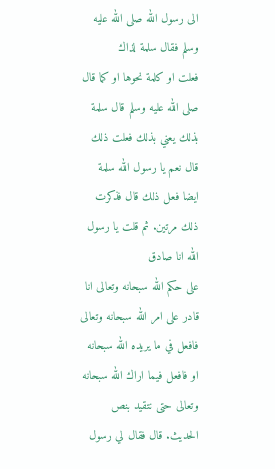الى رسول الله صلى الله عليه وسلم فقال سلمة لذاك
فعلت او كلمة نحوها او كما قال صلى الله عليه وسلم قال سلمة بذلك يعني بذلك فعلت ذلك قال نعم يا رسول الله سلمة ايضا فعل ذلك قال فذكرت ذلك مرتين. ثم قلت يا رسول الله انا صادق
على حكم الله سبحانه وتعالى انا قادر على امر الله سبحانه وتعالى فافعل في ما يريده الله سبحانه او فافعل فيما اراك الله سبحانه وتعالى حتى نتقيد بنص الحديث. قال فقال لي رسول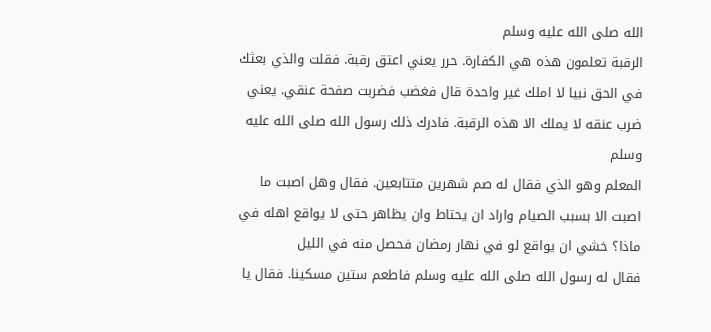الله صلى الله عليه وسلم
الرقبة تعلمون هذه هي الكفارة. حرر يعني اعتق رقبة. فقلت والذي بعثك في الحق نبيا لا املك غير واحدة قال فغضب فضربت صفحة عنقي. يعني ضرب عنقه لا يملك الا هذه الرقبة. فادرك ذلك رسول الله صلى الله عليه وسلم
المعلم وهو الذي فقال له صم شهرين متتابعين. فقال وهل اصبت ما اصبت الا بسبب الصيام واراد ان يحتاط وان يظاهر حتى لا يواقع اهله في ماذا؟ خشي ان يواقع لو في نهار رمضان فحصل منه في الليل
فقال له رسول الله صلى الله عليه وسلم فاطعم ستين مسكينا. فقال يا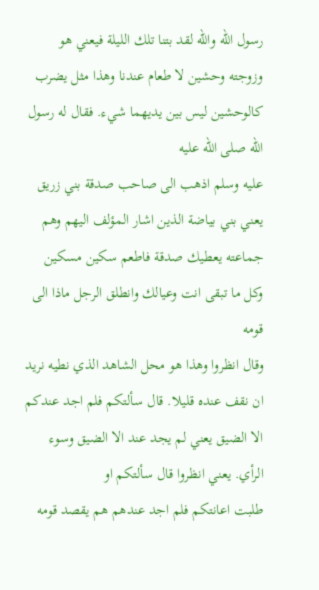رسول الله والله لقد بتنا تلك الليلة فيعني هو وزوجته وحشين لا طعام عندنا وهذا مثل يضرب كالوحشين ليس بين يديهما شيء. فقال له رسول الله صلى الله عليه
عليه وسلم اذهب الى صاحب صدقة بني زريق يعني بني بياضة الذين اشار المؤلف اليهم وهم جماعته يعطيك صدقة فاطعم سكين مسكين وكل ما تبقى انت وعيالك وانطلق الرجل ماذا الى قومه
وقال انظروا وهذا هو محل الشاهد الذي نطيه نريد ان نقف عنده قليلا. قال سألتكم فلم اجد عندكم الا الضيق يعني لم يجد عند الا الضيق وسوء الرأي. يعني انظروا قال سألتكم او
طلبت اعانتكم فلم اجد عندهم هم يقصد قومه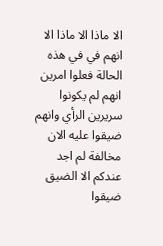الا ماذا الا ماذا الا انهم في في هذه الحالة فعلوا امرين انهم لم يكونوا سريرين الرأي وانهم ضيقوا عليه الان مخالفة لم اجد عندكم الا الضيق ضيقوا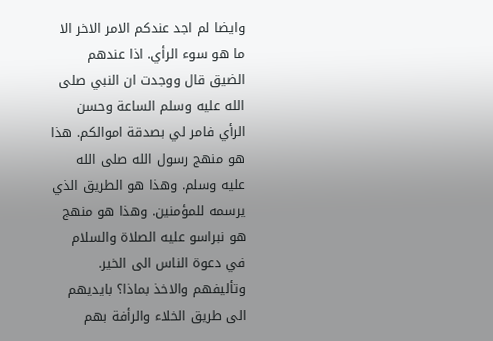وايضا لم اجد عندكم الامر الاخر الا ما هو سوء الرأي. اذا عندهم الضيق قال ووجدت ان النبي صلى الله عليه وسلم الساعة وحسن الرأي فامر لي بصدقة اموالكم. هذا هو منهج رسول الله صلى الله عليه وسلم. وهذا هو الطريق الذي يرسمه للمؤمنين. وهذا هو منهج
هو نبراسو عليه الصلاة والسلام في دعوة الناس الى الخير. وتأليفهم والاخذ بماذا؟ بايديهم الى طريق الخلاء والرأفة بهم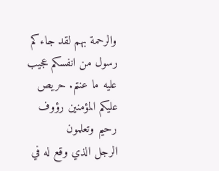والرحمة بهم لقد جاءكم رسول من انفسكم عجيب عليه ما عنتم. حريص عليكم المؤمنين رؤوف رحيم وتعلمون
الرجل الذي وقع له في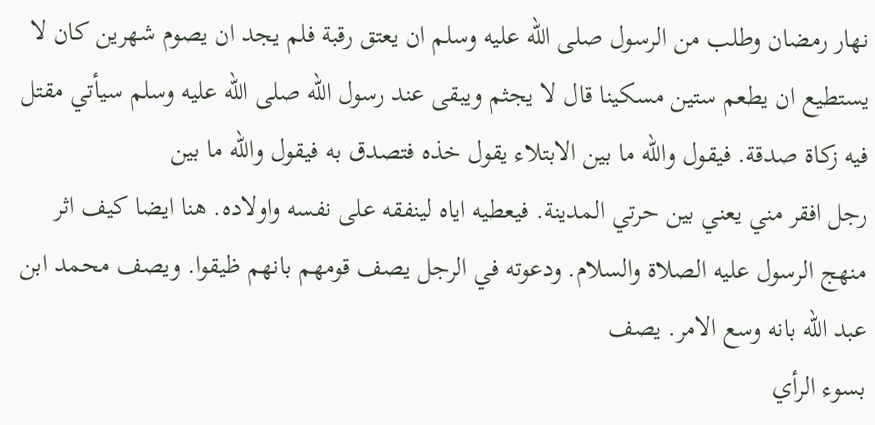نهار رمضان وطلب من الرسول صلى الله عليه وسلم ان يعتق رقبة فلم يجد ان يصوم شهرين كان لا يستطيع ان يطعم ستين مسكينا قال لا يجثم ويبقى عند رسول الله صلى الله عليه وسلم سيأتي مقتل فيه زكاة صدقة. فيقول والله ما بين الابتلاء يقول خذه فتصدق به فيقول والله ما بين
رجل افقر مني يعني بين حرتي المدينة. فيعطيه اياه لينفقه على نفسه واولاده. هنا ايضا كيف اثر منهج الرسول عليه الصلاة والسلام. ودعوته في الرجل يصف قومهم بانهم ظيقوا. ويصف محمد ابن عبد الله بانه وسع الامر. يصف
بسوء الرأي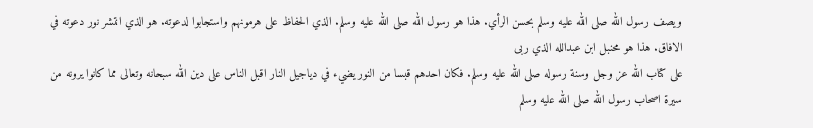ويصف رسول الله صلى الله عليه وسلم بحسن الرأي. هذا هو رسول الله صلى الله عليه وسلم. الذي الحفاظ على هرمونهم واستجابوا لدعوته. هو الذي انتشر نور دعوته في الافاق. هذا هو محنبل ابن عبدالله الذي ربى
على كتاب الله عز وجل وسنة رسوله صلى الله عليه وسلم. فكان احدهم قبسا من النور يضيء في دياجيل النار اقبل الناس على دين الله سبحانه وتعالى مما كانوا يرونه من سيرة اصحاب رسول الله صلى الله عليه وسلم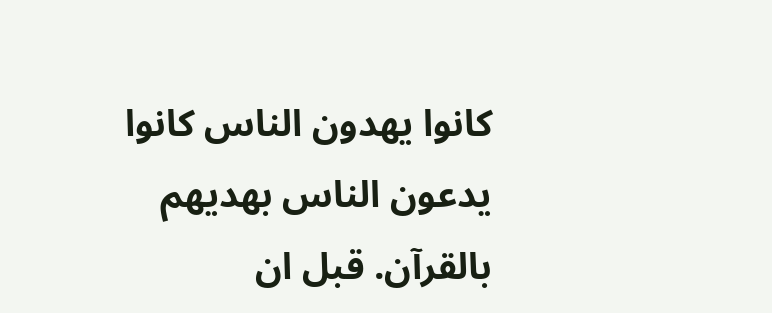كانوا يهدون الناس كانوا يدعون الناس بهديهم بالقرآن. قبل ان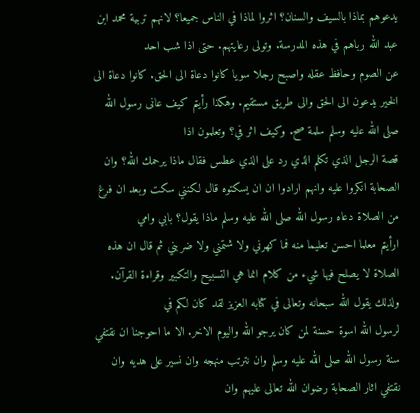يدعوهم بماذا بالسيف والسنان؟ اثروا لماذا في الناس جميعا؟ لانهم تربية محمد ابن عبد الله رباهم في هذه المدرسة. وتولى رعايتهم. حتى اذا شب احد
عن الصوم وحافظ عقله واصبح رجلا سويا كانوا دعاة الى الحق. كانوا دعاة الى الخير يدعون الى الحق والى طريق مستقيم. وهكذا رأيتم كيف عانى رسول الله صلى الله عليه وسلم سلمة صح. وكيف اثر في؟ وتعلمون اذا
قصة الرجل الذي تكلم الذي رد على الذي عطس فقال ماذا يرحمك الله؟ وان الصحابة انكروا عليه وانهم ارادوا ان ان يسكتوه قال لكنني سكت وبعد ان فرغ من الصلاة دعاه رسول الله صلى الله عليه وسلم ماذا يقول؟ بابي وامي
ارأيتم معلما احسن تعليما منه فما كهرني ولا شتمني ولا ضربني ثم قال ان هذه الصلاة لا يصلح فيها شيء من كلام انما هي التسبيح والتكبير وقراءة القرآن. ولذلك يقول الله سبحانه وتعالى في كتابه العزيز لقد كان لكم في
لرسول الله اسوة حسنة لمن كان يرجو الله واليوم الاخر. الا ما احوجنا ان نقتفي سنة رسول الله صلى الله عليه وسلم وان نترتب منهجه وان نسير على هديه وان نقتفي اثار الصحابة رضوان الله تعالى عليهم وان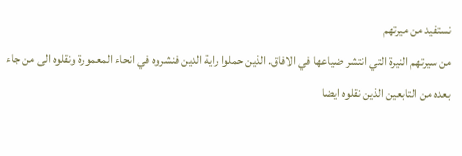نستفيد من ميرتهم
من سيرتهم النيرة التي انتشر ضياعها في الافاق. الذين حملوا راية الدين فنشروه في انحاء المعمورة ونقلوه الى من جاء بعده من التابعين الذين نقلوه ايضا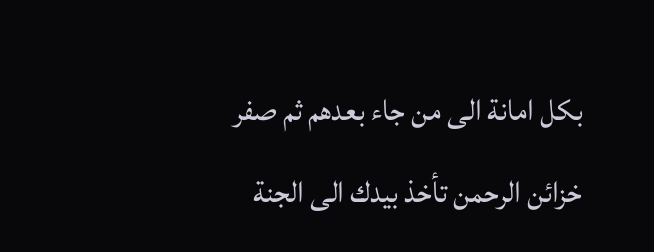بكل امانة الى من جاء بعدهم ثم صفر
خزائن الرحمن تأخذ بيدك الى الجنة